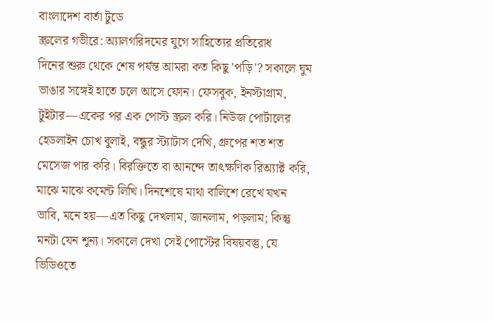বাংলাদেশ বার্তা টুডে
স্ক্রলের গভীরে: অ্যালগরিদমের যুগে সাহিত্যের প্রতিরোধ
দিনের শুরু থেকে শেষ পর্যন্ত আমরা কত কিছু 'পড়ি'? সকালে ঘুম ভাঙার সঙ্গেই হাতে চলে আসে ফোন। ফেসবুক, ইনস্টাগ্রাম, টুইটার—একের পর এক পোস্ট স্ক্রল করি। নিউজ পোর্টালের হেডলাইন চোখ বুলাই, বন্ধুর স্ট্যাটাস দেখি, গ্রুপের শত শত মেসেজ পার করি। বিরক্তিতে বা আনন্দে তাৎক্ষণিক রিঅ্যাক্ট করি, মাঝে মাঝে কমেন্ট লিখি। দিনশেষে মাথা বালিশে রেখে যখন ভাবি, মনে হয়—এত কিছু দেখলাম, জানলাম, পড়লাম; কিন্তু মনটা যেন শূন্য। সকালে দেখা সেই পোস্টের বিষয়বস্তু, যে ভিডিওতে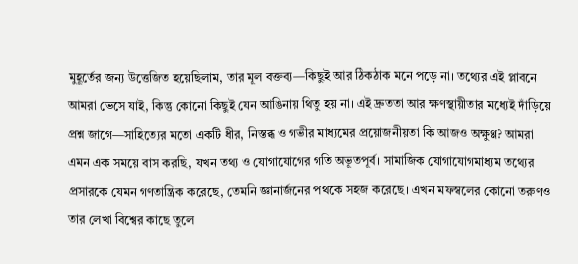মুহূর্তের জন্য উত্তেজিত হয়েছিলাম, তার মূল বক্তব্য—কিছুই আর ঠিকঠাক মনে পড়ে না। তথ্যের এই প্লাবনে আমরা ভেসে যাই, কিন্তু কোনো কিছুই যেন আঙিনায় থিতু হয় না। এই দ্রুততা আর ক্ষণস্থায়ীতার মধ্যেই দাঁড়িয়ে প্রশ্ন জাগে—সাহিত্যের মতো একটি ধীর, নিস্তব্ধ ও গভীর মাধ্যমের প্রয়োজনীয়তা কি আজও অক্ষুণ্ণ? আমরা এমন এক সময়ে বাস করছি, যখন তথ্য ও যোগাযোগের গতি অভূতপূর্ব। সামাজিক যোগাযোগমাধ্যম তথ্যের প্রসারকে যেমন গণতান্ত্রিক করেছে, তেমনি জ্ঞানার্জনের পথকে সহজ করেছে। এখন মফস্বলের কোনো তরুণও তার লেখা বিশ্বের কাছে তুলে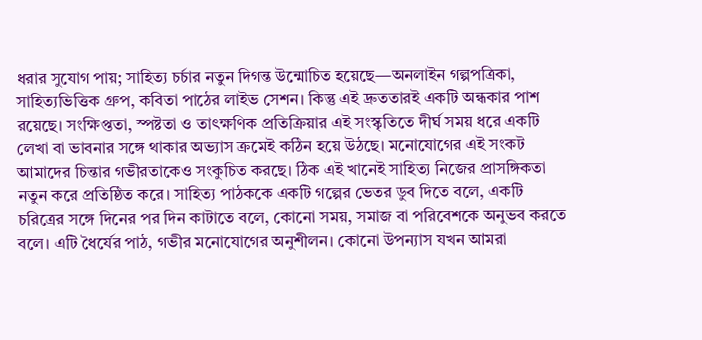ধরার সুযোগ পায়; সাহিত্য চর্চার নতুন দিগন্ত উন্মোচিত হয়েছে—অনলাইন গল্পপত্রিকা, সাহিত্যভিত্তিক গ্রুপ, কবিতা পাঠের লাইভ সেশন। কিন্তু এই দ্রুততারই একটি অন্ধকার পাশ রয়েছে। সংক্ষিপ্ততা, স্পষ্টতা ও তাৎক্ষণিক প্রতিক্রিয়ার এই সংস্কৃতিতে দীর্ঘ সময় ধরে একটি লেখা বা ভাবনার সঙ্গে থাকার অভ্যাস ক্রমেই কঠিন হয়ে উঠছে। মনোযোগের এই সংকট আমাদের চিন্তার গভীরতাকেও সংকুচিত করছে। ঠিক এই খানেই সাহিত্য নিজের প্রাসঙ্গিকতা নতুন করে প্রতিষ্ঠিত করে। সাহিত্য পাঠককে একটি গল্পের ভেতর ডুব দিতে বলে, একটি চরিত্রের সঙ্গে দিনের পর দিন কাটাতে বলে, কোনো সময়, সমাজ বা পরিবেশকে অনুভব করতে বলে। এটি ধৈর্যের পাঠ, গভীর মনোযোগের অনুশীলন। কোনো উপন্যাস যখন আমরা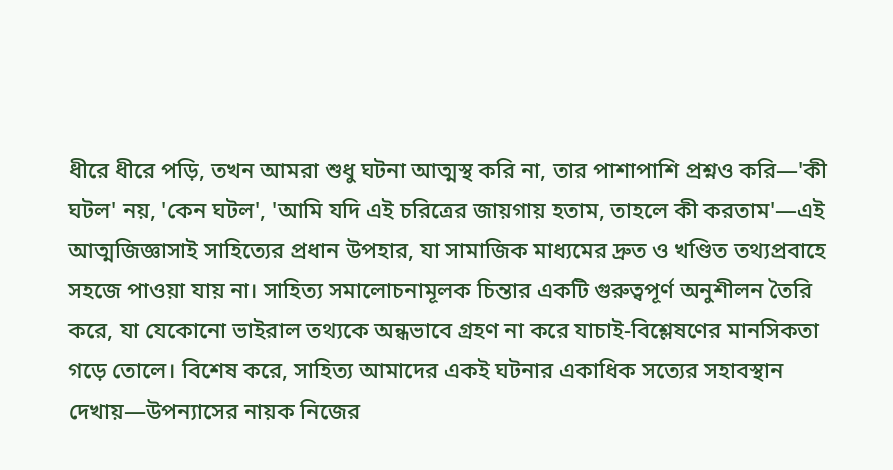ধীরে ধীরে পড়ি, তখন আমরা শুধু ঘটনা আত্মস্থ করি না, তার পাশাপাশি প্রশ্নও করি—'কী ঘটল' নয়, 'কেন ঘটল', 'আমি যদি এই চরিত্রের জায়গায় হতাম, তাহলে কী করতাম'—এই আত্মজিজ্ঞাসাই সাহিত্যের প্রধান উপহার, যা সামাজিক মাধ্যমের দ্রুত ও খণ্ডিত তথ্যপ্রবাহে সহজে পাওয়া যায় না। সাহিত্য সমালোচনামূলক চিন্তার একটি গুরুত্বপূর্ণ অনুশীলন তৈরি করে, যা যেকোনো ভাইরাল তথ্যকে অন্ধভাবে গ্রহণ না করে যাচাই-বিশ্লেষণের মানসিকতা গড়ে তোলে। বিশেষ করে, সাহিত্য আমাদের একই ঘটনার একাধিক সত্যের সহাবস্থান দেখায়—উপন্যাসের নায়ক নিজের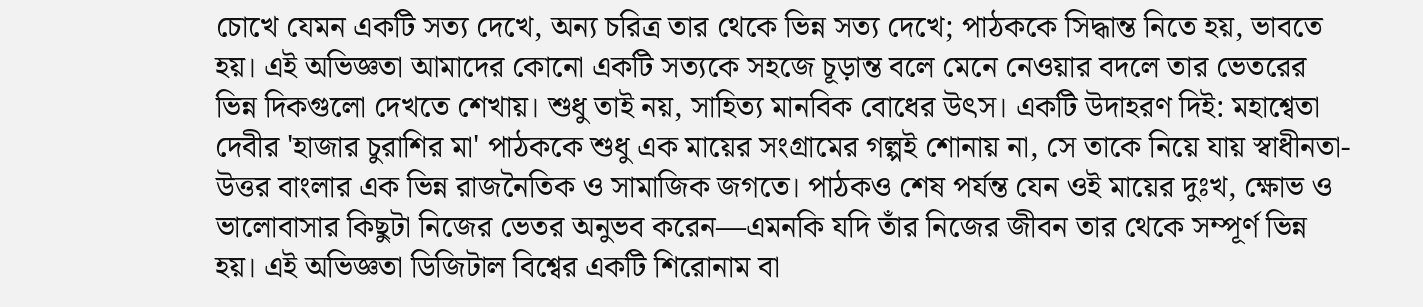চোখে যেমন একটি সত্য দেখে, অন্য চরিত্র তার থেকে ভিন্ন সত্য দেখে; পাঠককে সিদ্ধান্ত নিতে হয়, ভাবতে হয়। এই অভিজ্ঞতা আমাদের কোনো একটি সত্যকে সহজে চূড়ান্ত বলে মেনে নেওয়ার বদলে তার ভেতরের ভিন্ন দিকগুলো দেখতে শেখায়। শুধু তাই নয়, সাহিত্য মানবিক বোধের উৎস। একটি উদাহরণ দিই: মহাশ্বেতা দেবীর 'হাজার চুরাশির মা' পাঠককে শুধু এক মায়ের সংগ্রামের গল্পই শোনায় না, সে তাকে নিয়ে যায় স্বাধীনতা-উত্তর বাংলার এক ভিন্ন রাজনৈতিক ও সামাজিক জগতে। পাঠকও শেষ পর্যন্ত যেন ওই মায়ের দুঃখ, ক্ষোভ ও ভালোবাসার কিছুটা নিজের ভেতর অনুভব করেন—এমনকি যদি তাঁর নিজের জীবন তার থেকে সম্পূর্ণ ভিন্ন হয়। এই অভিজ্ঞতা ডিজিটাল বিশ্বের একটি শিরোনাম বা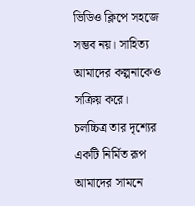ভিডিও ক্লিপে সহজে সম্ভব নয়। সাহিত্য আমাদের কল্পনাকেও সক্রিয় করে। চলচ্চিত্র তার দৃশ্যের একটি নির্মিত রূপ আমাদের সামনে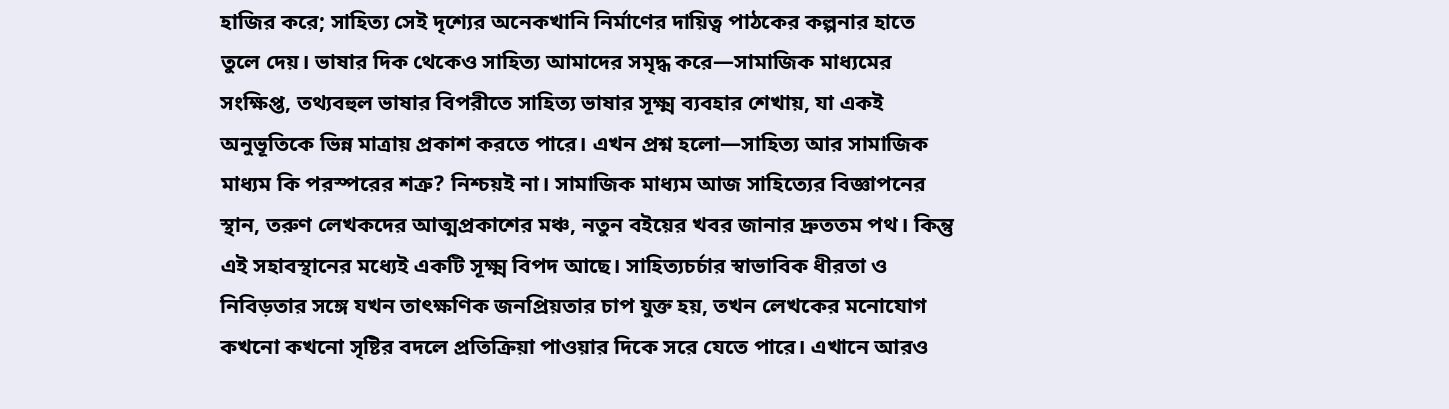হাজির করে; সাহিত্য সেই দৃশ্যের অনেকখানি নির্মাণের দায়িত্ব পাঠকের কল্পনার হাতে তুলে দেয়। ভাষার দিক থেকেও সাহিত্য আমাদের সমৃদ্ধ করে—সামাজিক মাধ্যমের সংক্ষিপ্ত, তথ্যবহুল ভাষার বিপরীতে সাহিত্য ভাষার সূক্ষ্ম ব্যবহার শেখায়, যা একই অনুভূতিকে ভিন্ন মাত্রায় প্রকাশ করতে পারে। এখন প্রশ্ন হলো—সাহিত্য আর সামাজিক মাধ্যম কি পরস্পরের শত্রু? নিশ্চয়ই না। সামাজিক মাধ্যম আজ সাহিত্যের বিজ্ঞাপনের স্থান, তরুণ লেখকদের আত্মপ্রকাশের মঞ্চ, নতুন বইয়ের খবর জানার দ্রুততম পথ। কিন্তু এই সহাবস্থানের মধ্যেই একটি সূক্ষ্ম বিপদ আছে। সাহিত্যচর্চার স্বাভাবিক ধীরতা ও নিবিড়তার সঙ্গে যখন তাৎক্ষণিক জনপ্রিয়তার চাপ যুক্ত হয়, তখন লেখকের মনোযোগ কখনো কখনো সৃষ্টির বদলে প্রতিক্রিয়া পাওয়ার দিকে সরে যেতে পারে। এখানে আরও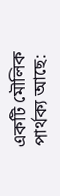একটি মৌলিক পার্থক্য আছে: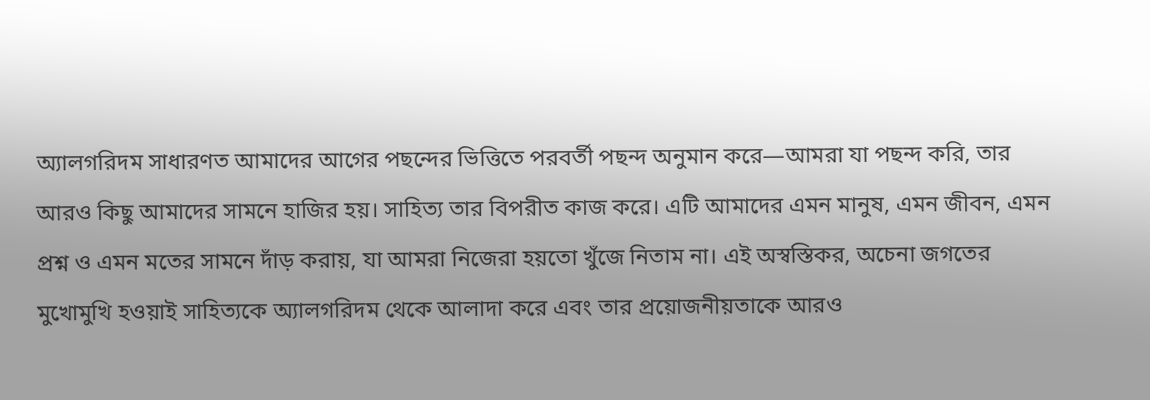অ্যালগরিদম সাধারণত আমাদের আগের পছন্দের ভিত্তিতে পরবর্তী পছন্দ অনুমান করে—আমরা যা পছন্দ করি, তার আরও কিছু আমাদের সামনে হাজির হয়। সাহিত্য তার বিপরীত কাজ করে। এটি আমাদের এমন মানুষ, এমন জীবন, এমন প্রশ্ন ও এমন মতের সামনে দাঁড় করায়, যা আমরা নিজেরা হয়তো খুঁজে নিতাম না। এই অস্বস্তিকর, অচেনা জগতের মুখোমুখি হওয়াই সাহিত্যকে অ্যালগরিদম থেকে আলাদা করে এবং তার প্রয়োজনীয়তাকে আরও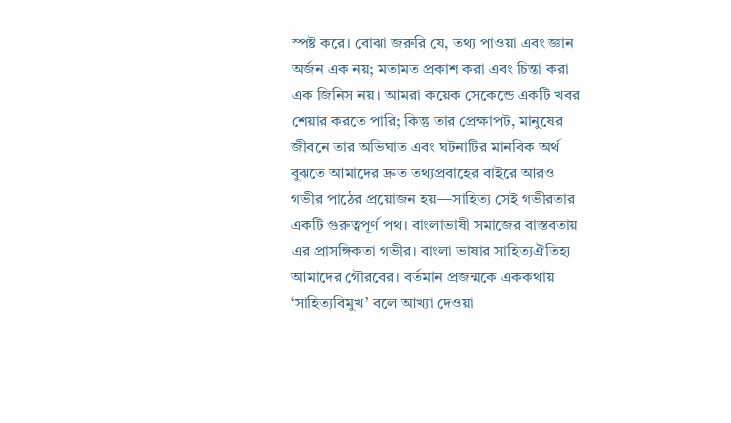স্পষ্ট করে। বোঝা জরুরি যে, তথ্য পাওয়া এবং জ্ঞান অর্জন এক নয়; মতামত প্রকাশ করা এবং চিন্তা করা এক জিনিস নয়। আমরা কয়েক সেকেন্ডে একটি খবর শেয়ার করতে পারি; কিন্তু তার প্রেক্ষাপট, মানুষের জীবনে তার অভিঘাত এবং ঘটনাটির মানবিক অর্থ বুঝতে আমাদের দ্রুত তথ্যপ্রবাহের বাইরে আরও গভীর পাঠের প্রয়োজন হয়—সাহিত্য সেই গভীরতার একটি গুরুত্বপূর্ণ পথ। বাংলাভাষী সমাজের বাস্তবতায় এর প্রাসঙ্গিকতা গভীর। বাংলা ভাষার সাহিত্যঐতিহ্য আমাদের গৌরবের। বর্তমান প্রজন্মকে এককথায় ‘সাহিত্যবিমুখ’ বলে আখ্যা দেওয়া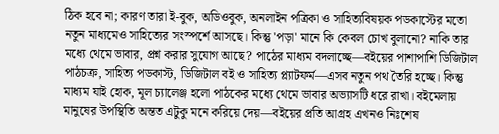ঠিক হবে না; কারণ তারা ই-বুক, অডিওবুক, অনলাইন পত্রিকা ও সাহিত্যবিষয়ক পডকাস্টের মতো নতুন মাধ্যমেও সাহিত্যের সংস্পর্শে আসছে। কিন্তু 'পড়া' মানে কি কেবল চোখ বুলানো? নাকি তার মধ্যে থেমে ভাবার, প্রশ্ন করার সুযোগ আছে? পাঠের মাধ্যম বদলাচ্ছে—বইয়ের পাশাপাশি ডিজিটাল পাঠচক্র, সাহিত্য পডকাস্ট, ডিজিটাল বই ও সাহিত্য প্ল্যাটফর্ম—এসব নতুন পথ তৈরি হচ্ছে। কিন্তু মাধ্যম যাই হোক, মূল চ্যালেঞ্জ হলো পাঠকের মধ্যে থেমে ভাবার অভ্যাসটি ধরে রাখা। বইমেলায় মানুষের উপস্থিতি অন্তত এটুকু মনে করিয়ে দেয়—বইয়ের প্রতি আগ্রহ এখনও নিঃশেষ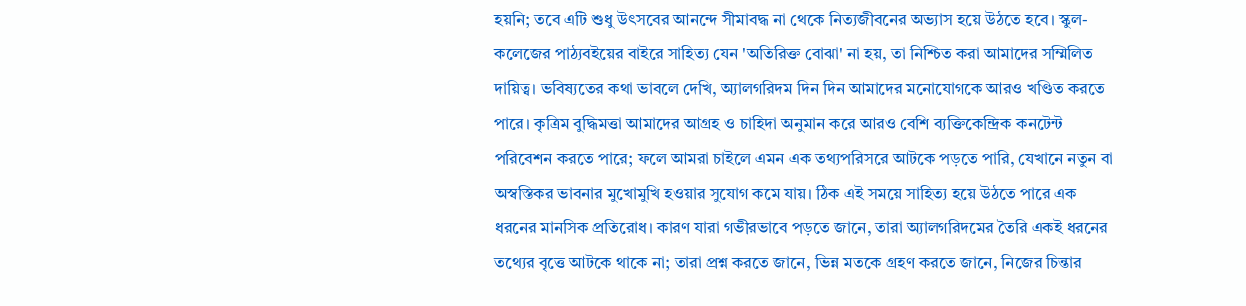হয়নি; তবে এটি শুধু উৎসবের আনন্দে সীমাবদ্ধ না থেকে নিত্যজীবনের অভ্যাস হয়ে উঠতে হবে। স্কুল-কলেজের পাঠ্যবইয়ের বাইরে সাহিত্য যেন 'অতিরিক্ত বোঝা' না হয়, তা নিশ্চিত করা আমাদের সম্মিলিত দায়িত্ব। ভবিষ্যতের কথা ভাবলে দেখি, অ্যালগরিদম দিন দিন আমাদের মনোযোগকে আরও খণ্ডিত করতে পারে। কৃত্রিম বুদ্ধিমত্তা আমাদের আগ্রহ ও চাহিদা অনুমান করে আরও বেশি ব্যক্তিকেন্দ্রিক কনটেন্ট পরিবেশন করতে পারে; ফলে আমরা চাইলে এমন এক তথ্যপরিসরে আটকে পড়তে পারি, যেখানে নতুন বা অস্বস্তিকর ভাবনার মুখোমুখি হওয়ার সুযোগ কমে যায়। ঠিক এই সময়ে সাহিত্য হয়ে উঠতে পারে এক ধরনের মানসিক প্রতিরোধ। কারণ যারা গভীরভাবে পড়তে জানে, তারা অ্যালগরিদমের তৈরি একই ধরনের তথ্যের বৃত্তে আটকে থাকে না; তারা প্রশ্ন করতে জানে, ভিন্ন মতকে গ্রহণ করতে জানে, নিজের চিন্তার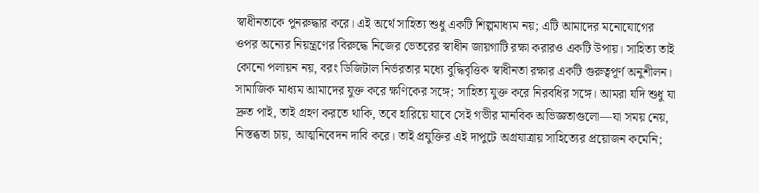স্বাধীনতাকে পুনরুদ্ধার করে। এই অর্থে সাহিত্য শুধু একটি শিল্পমাধ্যম নয়; এটি আমাদের মনোযোগের ওপর অন্যের নিয়ন্ত্রণের বিরুদ্ধে নিজের ভেতরের স্বাধীন জায়গাটি রক্ষা করারও একটি উপায়। সাহিত্য তাই কোনো পলায়ন নয়, বরং ডিজিটাল নির্ভরতার মধ্যে বুদ্ধিবৃত্তিক স্বাধীনতা রক্ষার একটি গুরুত্বপূর্ণ অনুশীলন। সামাজিক মাধ্যম আমাদের যুক্ত করে ক্ষণিকের সঙ্গে; সাহিত্য যুক্ত করে নিরবধির সঙ্গে। আমরা যদি শুধু যা দ্রুত পাই, তাই গ্রহণ করতে থাকি, তবে হারিয়ে যাবে সেই গভীর মানবিক অভিজ্ঞতাগুলো—যা সময় নেয়, নিস্তব্ধতা চায়, আত্মনিবেদন দাবি করে। তাই প্রযুক্তির এই দাপুটে অগ্রযাত্রায় সাহিত্যের প্রয়োজন কমেনি;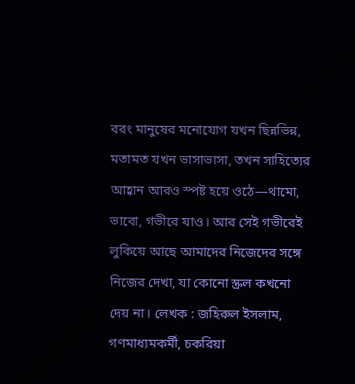বরং মানুষের মনোযোগ যখন ছিন্নভিন্ন, মতামত যখন ভাসাভাসা, তখন সাহিত্যের আহ্বান আরও স্পষ্ট হয়ে ওঠে—থামো, ভাবো, গভীরে যাও। আর সেই গভীরেই লুকিয়ে আছে আমাদের নিজেদের সঙ্গে নিজের দেখা, যা কোনো স্ক্রল কখনো দেয় না। লেখক : জহিরুল ইসলাম, গণমাধ্যমকর্মী, চকরিয়া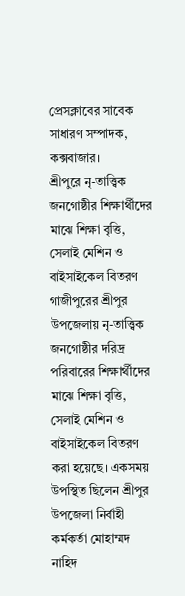প্রেসক্লাবের সাবেক সাধারণ সম্পাদক, কক্সবাজার।
শ্রীপুরে নৃ-তাত্ত্বিক জনগোষ্ঠীর শিক্ষার্থীদের মাঝে শিক্ষা বৃত্তি, সেলাই মেশিন ও বাইসাইকেল বিতরণ
গাজীপুরের শ্রীপুর উপজেলায় নৃ-তাত্ত্বিক জনগোষ্ঠীর দরিদ্র পরিবারের শিক্ষার্থীদের মাঝে শিক্ষা বৃত্তি, সেলাই মেশিন ও বাইসাইকেল বিতরণ করা হয়েছে। একসময় উপস্থিত ছিলেন শ্রীপুর উপজেলা নির্বাহী কর্মকর্তা মোহাম্মদ নাহিদ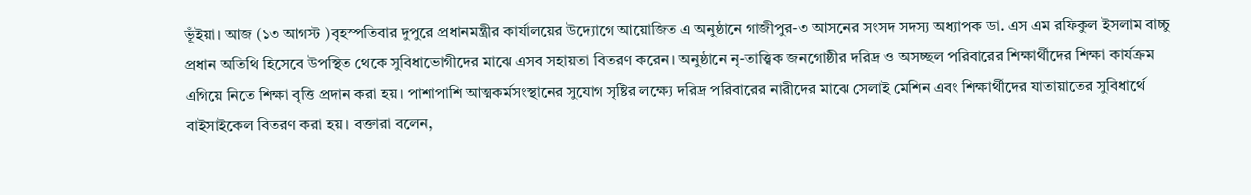ভূঁইয়া। আজ (১৩ আগস্ট )বৃহস্পতিবার দুপুরে প্রধানমন্ত্রীর কার্যালয়ের উদ্যোগে আয়োজিত এ অনুষ্ঠানে গাজীপুর-৩ আসনের সংসদ সদস্য অধ্যাপক ডা. এস এম রফিকুল ইসলাম বাচ্চু প্রধান অতিথি হিসেবে উপস্থিত থেকে সুবিধাভোগীদের মাঝে এসব সহায়তা বিতরণ করেন। অনুষ্ঠানে নৃ-তাত্ত্বিক জনগোষ্ঠীর দরিদ্র ও অসচ্ছল পরিবারের শিক্ষার্থীদের শিক্ষা কার্যক্রম এগিয়ে নিতে শিক্ষা বৃত্তি প্রদান করা হয়। পাশাপাশি আত্মকর্মসংস্থানের সুযোগ সৃষ্টির লক্ষ্যে দরিদ্র পরিবারের নারীদের মাঝে সেলাই মেশিন এবং শিক্ষার্থীদের যাতায়াতের সুবিধার্থে বাইসাইকেল বিতরণ করা হয়। বক্তারা বলেন,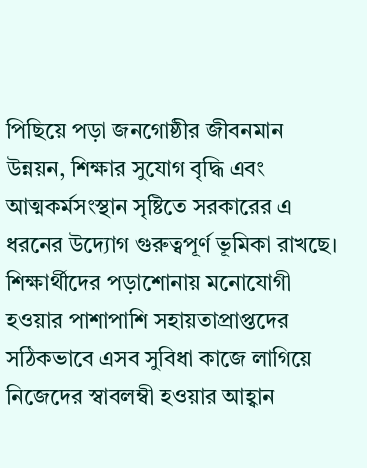পিছিয়ে পড়া জনগোষ্ঠীর জীবনমান উন্নয়ন, শিক্ষার সুযোগ বৃদ্ধি এবং আত্মকর্মসংস্থান সৃষ্টিতে সরকারের এ ধরনের উদ্যোগ গুরুত্বপূর্ণ ভূমিকা রাখছে। শিক্ষার্থীদের পড়াশোনায় মনোযোগী হওয়ার পাশাপাশি সহায়তাপ্রাপ্তদের সঠিকভাবে এসব সুবিধা কাজে লাগিয়ে নিজেদের স্বাবলম্বী হওয়ার আহ্বান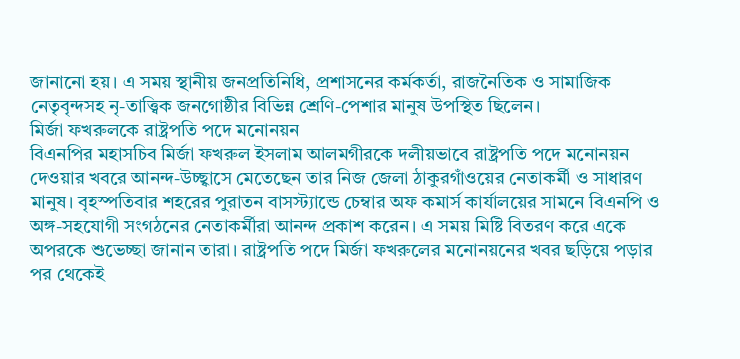জানানো হয়। এ সময় স্থানীয় জনপ্রতিনিধি, প্রশাসনের কর্মকর্তা, রাজনৈতিক ও সামাজিক নেতৃবৃন্দসহ নৃ-তাত্ত্বিক জনগোষ্ঠীর বিভিন্ন শ্রেণি-পেশার মানুষ উপস্থিত ছিলেন।
মির্জা ফখরুলকে রাষ্ট্রপতি পদে মনোনয়ন
বিএনপির মহাসচিব মির্জা ফখরুল ইসলাম আলমগীরকে দলীয়ভাবে রাষ্ট্রপতি পদে মনোনয়ন দেওয়ার খবরে আনন্দ-উচ্ছ্বাসে মেতেছেন তার নিজ জেলা ঠাকুরগাঁওয়ের নেতাকর্মী ও সাধারণ মানুষ। বৃহস্পতিবার শহরের পুরাতন বাসস্ট্যান্ডে চেম্বার অফ কমার্স কার্যালয়ের সামনে বিএনপি ও অঙ্গ-সহযোগী সংগঠনের নেতাকর্মীরা আনন্দ প্রকাশ করেন। এ সময় মিষ্টি বিতরণ করে একে অপরকে শুভেচ্ছা জানান তারা। রাষ্ট্রপতি পদে মির্জা ফখরুলের মনোনয়নের খবর ছড়িয়ে পড়ার পর থেকেই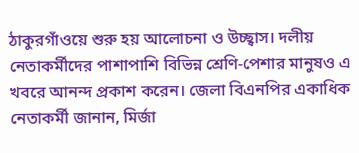ঠাকুরগাঁওয়ে শুরু হয় আলোচনা ও উচ্ছ্বাস। দলীয় নেতাকর্মীদের পাশাপাশি বিভিন্ন শ্রেণি-পেশার মানুষও এ খবরে আনন্দ প্রকাশ করেন। জেলা বিএনপির একাধিক নেতাকর্মী জানান, মির্জা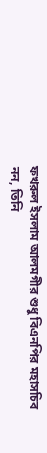ফখরুল ইসলাম আলমগীর শুধু বিএনপির মহাসচিব নন, তিনি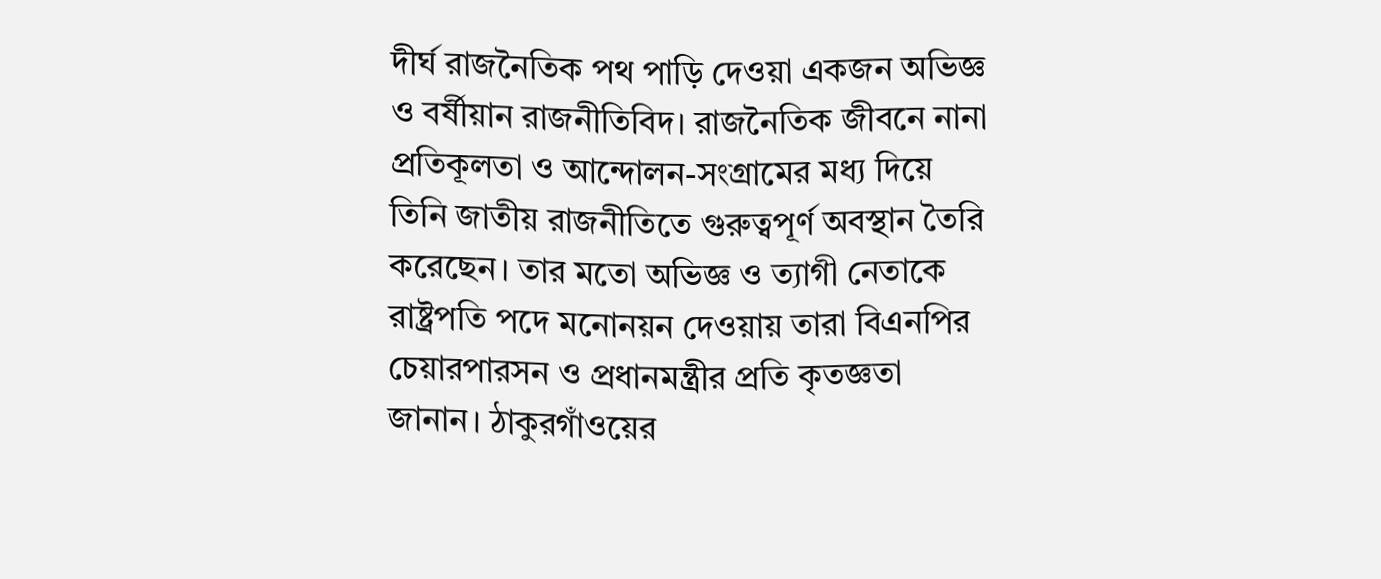দীর্ঘ রাজনৈতিক পথ পাড়ি দেওয়া একজন অভিজ্ঞ ও বর্ষীয়ান রাজনীতিবিদ। রাজনৈতিক জীবনে নানা প্রতিকূলতা ও আন্দোলন-সংগ্রামের মধ্য দিয়ে তিনি জাতীয় রাজনীতিতে গুরুত্বপূর্ণ অবস্থান তৈরি করেছেন। তার মতো অভিজ্ঞ ও ত্যাগী নেতাকে রাষ্ট্রপতি পদে মনোনয়ন দেওয়ায় তারা বিএনপির চেয়ারপারসন ও প্রধানমন্ত্রীর প্রতি কৃতজ্ঞতা জানান। ঠাকুরগাঁওয়ের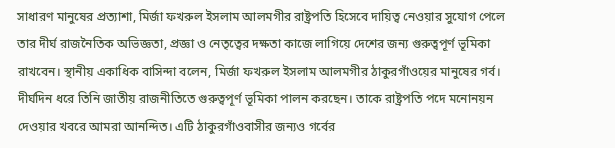সাধারণ মানুষের প্রত্যাশা, মির্জা ফখরুল ইসলাম আলমগীর রাষ্ট্রপতি হিসেবে দায়িত্ব নেওয়ার সুযোগ পেলে তার দীর্ঘ রাজনৈতিক অভিজ্ঞতা, প্রজ্ঞা ও নেতৃত্বের দক্ষতা কাজে লাগিয়ে দেশের জন্য গুরুত্বপূর্ণ ভূমিকা রাখবেন। স্থানীয় একাধিক বাসিন্দা বলেন, মির্জা ফখরুল ইসলাম আলমগীর ঠাকুরগাঁওয়ের মানুষের গর্ব। দীর্ঘদিন ধরে তিনি জাতীয় রাজনীতিতে গুরুত্বপূর্ণ ভূমিকা পালন করছেন। তাকে রাষ্ট্রপতি পদে মনোনয়ন দেওয়ার খবরে আমরা আনন্দিত। এটি ঠাকুরগাঁওবাসীর জন্যও গর্বের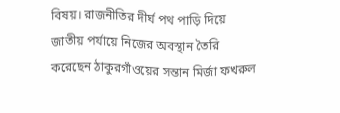বিষয়। রাজনীতির দীর্ঘ পথ পাড়ি দিয়ে জাতীয় পর্যায়ে নিজের অবস্থান তৈরি করেছেন ঠাকুরগাঁওয়ের সন্তান মির্জা ফখরুল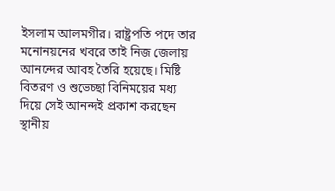ইসলাম আলমগীর। রাষ্ট্রপতি পদে তার মনোনয়নের খবরে তাই নিজ জেলায় আনন্দের আবহ তৈরি হয়েছে। মিষ্টি বিতরণ ও শুভেচ্ছা বিনিময়ের মধ্য দিয়ে সেই আনন্দই প্রকাশ করছেন স্থানীয়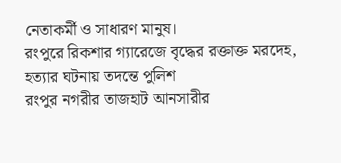নেতাকর্মী ও সাধারণ মানুষ।
রংপুরে রিকশার গ্যারেজে বৃদ্ধের রক্তাক্ত মরদেহ, হত্যার ঘটনায় তদন্তে পুলিশ
রংপুর নগরীর তাজহাট আনসারীর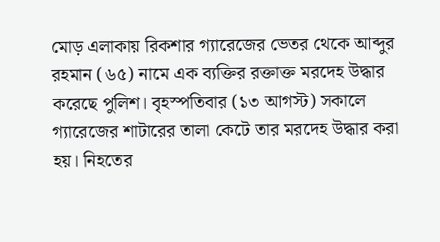মোড় এলাকায় রিকশার গ্যারেজের ভেতর থেকে আব্দুর রহমান (৬৫) নামে এক ব্যক্তির রক্তাক্ত মরদেহ উদ্ধার করেছে পুলিশ। বৃহস্পতিবার (১৩ আগস্ট) সকালে গ্যারেজের শাটারের তালা কেটে তার মরদেহ উদ্ধার করা হয়। নিহতের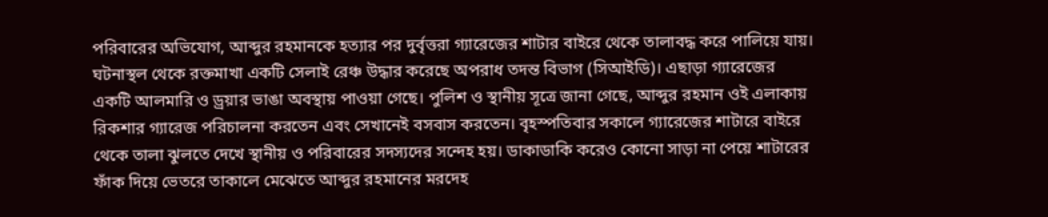পরিবারের অভিযোগ, আব্দুর রহমানকে হত্যার পর দুর্বৃত্তরা গ্যারেজের শাটার বাইরে থেকে তালাবদ্ধ করে পালিয়ে যায়। ঘটনাস্থল থেকে রক্তমাখা একটি সেলাই রেঞ্চ উদ্ধার করেছে অপরাধ তদন্ত বিভাগ (সিআইডি)। এছাড়া গ্যারেজের একটি আলমারি ও ড্রয়ার ভাঙা অবস্থায় পাওয়া গেছে। পুলিশ ও স্থানীয় সূত্রে জানা গেছে, আব্দুর রহমান ওই এলাকায় রিকশার গ্যারেজ পরিচালনা করতেন এবং সেখানেই বসবাস করতেন। বৃহস্পতিবার সকালে গ্যারেজের শাটারে বাইরে থেকে তালা ঝুলতে দেখে স্থানীয় ও পরিবারের সদস্যদের সন্দেহ হয়। ডাকাডাকি করেও কোনো সাড়া না পেয়ে শাটারের ফাঁক দিয়ে ভেতরে তাকালে মেঝেতে আব্দুর রহমানের মরদেহ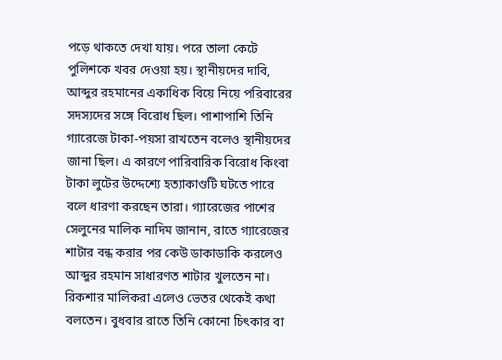পড়ে থাকতে দেখা যায়। পরে তালা কেটে পুলিশকে খবর দেওয়া হয়। স্থানীয়দের দাবি, আব্দুর রহমানের একাধিক বিয়ে নিয়ে পরিবারের সদস্যদের সঙ্গে বিরোধ ছিল। পাশাপাশি তিনি গ্যারেজে টাকা-পয়সা রাখতেন বলেও স্থানীয়দের জানা ছিল। এ কারণে পারিবারিক বিরোধ কিংবা টাকা লুটের উদ্দেশ্যে হত্যাকাণ্ডটি ঘটতে পারে বলে ধারণা করছেন তারা। গ্যারেজের পাশের সেলুনের মালিক নাদিম জানান, রাতে গ্যারেজের শাটার বন্ধ করার পর কেউ ডাকাডাকি করলেও আব্দুর রহমান সাধারণত শাটার খুলতেন না। রিকশার মালিকরা এলেও ভেতর থেকেই কথা বলতেন। বুধবার রাতে তিনি কোনো চিৎকার বা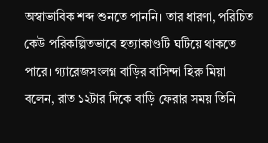অস্বাভাবিক শব্দ শুনতে পাননি। তার ধারণা, পরিচিত কেউ পরিকল্পিতভাবে হত্যাকাণ্ডটি ঘটিয়ে থাকতে পারে। গ্যারেজসংলগ্ন বাড়ির বাসিন্দা হিরু মিয়া বলেন, রাত ১২টার দিকে বাড়ি ফেরার সময় তিনি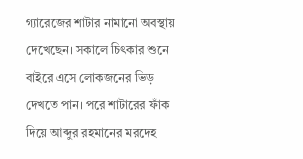গ্যারেজের শাটার নামানো অবস্থায় দেখেছেন। সকালে চিৎকার শুনে বাইরে এসে লোকজনের ভিড় দেখতে পান। পরে শাটারের ফাঁক দিয়ে আব্দুর রহমানের মরদেহ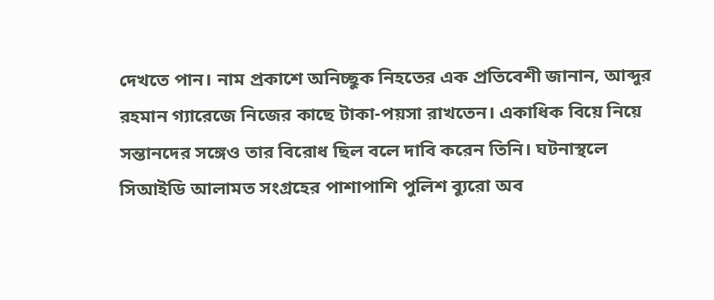দেখতে পান। নাম প্রকাশে অনিচ্ছুক নিহতের এক প্রতিবেশী জানান, আব্দুর রহমান গ্যারেজে নিজের কাছে টাকা-পয়সা রাখতেন। একাধিক বিয়ে নিয়ে সন্তানদের সঙ্গেও তার বিরোধ ছিল বলে দাবি করেন তিনি। ঘটনাস্থলে সিআইডি আলামত সংগ্রহের পাশাপাশি পুলিশ ব্যুরো অব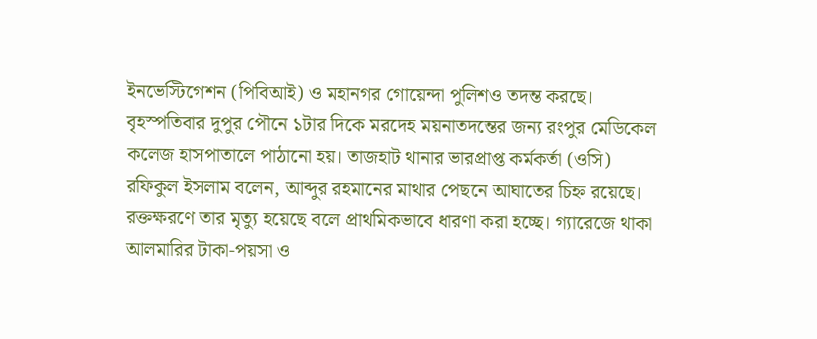ইনভেস্টিগেশন (পিবিআই) ও মহানগর গোয়েন্দা পুলিশও তদন্ত করছে। বৃহস্পতিবার দুপুর পৌনে ১টার দিকে মরদেহ ময়নাতদন্তের জন্য রংপুর মেডিকেল কলেজ হাসপাতালে পাঠানো হয়। তাজহাট থানার ভারপ্রাপ্ত কর্মকর্তা (ওসি) রফিকুল ইসলাম বলেন, আব্দুর রহমানের মাথার পেছনে আঘাতের চিহ্ন রয়েছে। রক্তক্ষরণে তার মৃত্যু হয়েছে বলে প্রাথমিকভাবে ধারণা করা হচ্ছে। গ্যারেজে থাকা আলমারির টাকা-পয়সা ও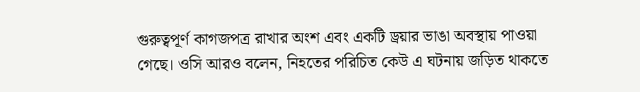গুরুত্বপূর্ণ কাগজপত্র রাখার অংশ এবং একটি ড্রয়ার ভাঙা অবস্থায় পাওয়া গেছে। ওসি আরও বলেন, নিহতের পরিচিত কেউ এ ঘটনায় জড়িত থাকতে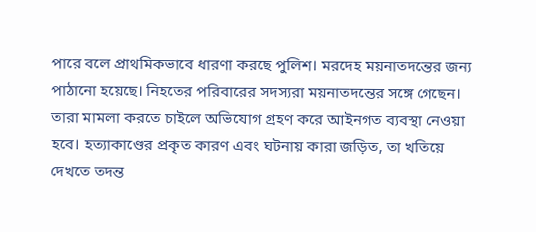পারে বলে প্রাথমিকভাবে ধারণা করছে পুলিশ। মরদেহ ময়নাতদন্তের জন্য পাঠানো হয়েছে। নিহতের পরিবারের সদস্যরা ময়নাতদন্তের সঙ্গে গেছেন। তারা মামলা করতে চাইলে অভিযোগ গ্রহণ করে আইনগত ব্যবস্থা নেওয়া হবে। হত্যাকাণ্ডের প্রকৃত কারণ এবং ঘটনায় কারা জড়িত, তা খতিয়ে দেখতে তদন্ত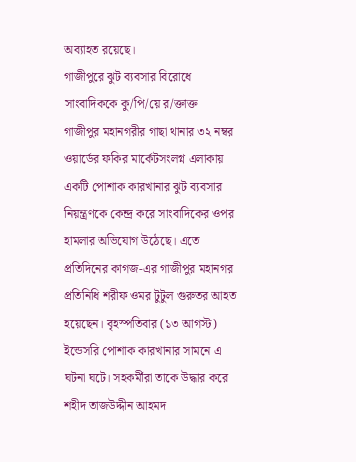অব্যাহত রয়েছে।
গাজীপুরে ঝুট ব্যবসার বিরোধে সাংবাদিককে কু/পি/য়ে র/ক্তাক্ত
গাজীপুর মহানগরীর গাছা থানার ৩২ নম্বর ওয়ার্ডের ফকির মার্কেটসংলগ্ন এলাকায় একটি পোশাক কারখানার ঝুট ব্যবসার নিয়ন্ত্রণকে কেন্দ্র করে সাংবাদিকের ওপর হামলার অভিযোগ উঠেছে। এতে প্রতিদিনের কাগজ-এর গাজীপুর মহানগর প্রতিনিধি শরীফ ওমর টুটুল গুরুতর আহত হয়েছেন। বৃহস্পতিবার (১৩ আগস্ট) ইন্ডেসরি পোশাক কারখানার সামনে এ ঘটনা ঘটে। সহকর্মীরা তাকে উদ্ধার করে শহীদ তাজউদ্দীন আহমদ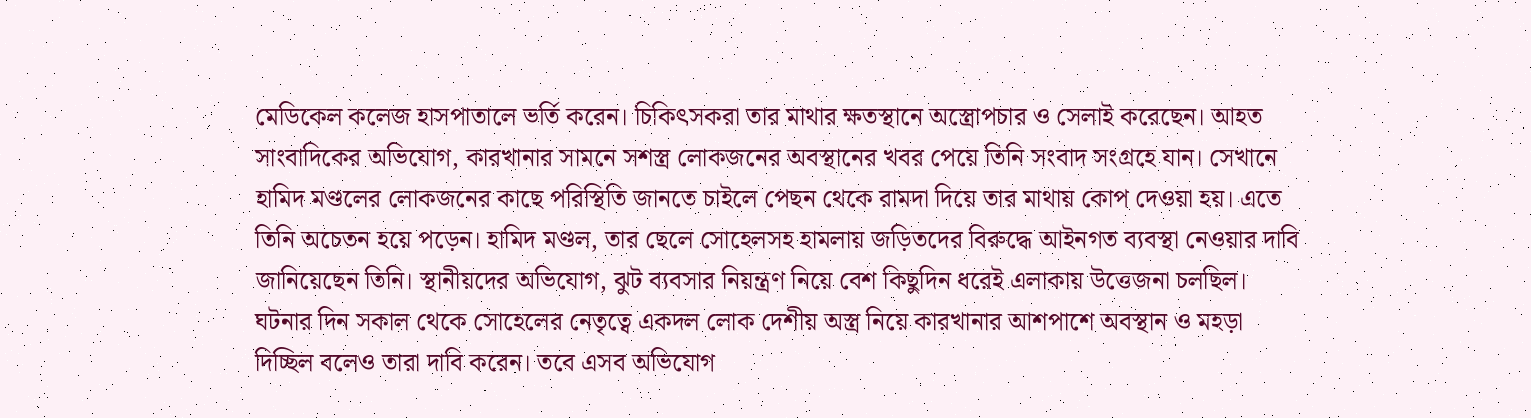মেডিকেল কলেজ হাসপাতালে ভর্তি করেন। চিকিৎসকরা তার মাথার ক্ষতস্থানে অস্ত্রোপচার ও সেলাই করেছেন। আহত সাংবাদিকের অভিযোগ, কারখানার সামনে সশস্ত্র লোকজনের অবস্থানের খবর পেয়ে তিনি সংবাদ সংগ্রহে যান। সেখানে হামিদ মণ্ডলের লোকজনের কাছে পরিস্থিতি জানতে চাইলে পেছন থেকে রামদা দিয়ে তার মাথায় কোপ দেওয়া হয়। এতে তিনি অচেতন হয়ে পড়েন। হামিদ মণ্ডল, তার ছেলে সোহেলসহ হামলায় জড়িতদের বিরুদ্ধে আইনগত ব্যবস্থা নেওয়ার দাবি জানিয়েছেন তিনি। স্থানীয়দের অভিযোগ, ঝুট ব্যবসার নিয়ন্ত্রণ নিয়ে বেশ কিছুদিন ধরেই এলাকায় উত্তেজনা চলছিল। ঘটনার দিন সকাল থেকে সোহেলের নেতৃত্বে একদল লোক দেশীয় অস্ত্র নিয়ে কারখানার আশপাশে অবস্থান ও মহড়া দিচ্ছিল বলেও তারা দাবি করেন। তবে এসব অভিযোগ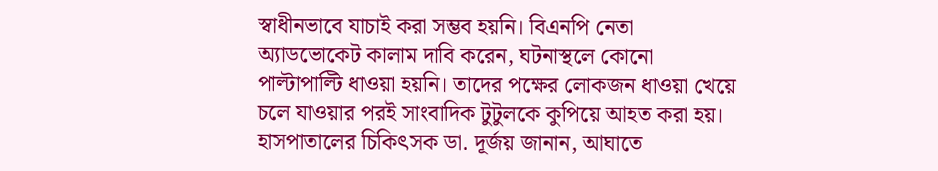স্বাধীনভাবে যাচাই করা সম্ভব হয়নি। বিএনপি নেতা অ্যাডভোকেট কালাম দাবি করেন, ঘটনাস্থলে কোনো পাল্টাপাল্টি ধাওয়া হয়নি। তাদের পক্ষের লোকজন ধাওয়া খেয়ে চলে যাওয়ার পরই সাংবাদিক টুটুলকে কুপিয়ে আহত করা হয়। হাসপাতালের চিকিৎসক ডা. দূর্জয় জানান, আঘাতে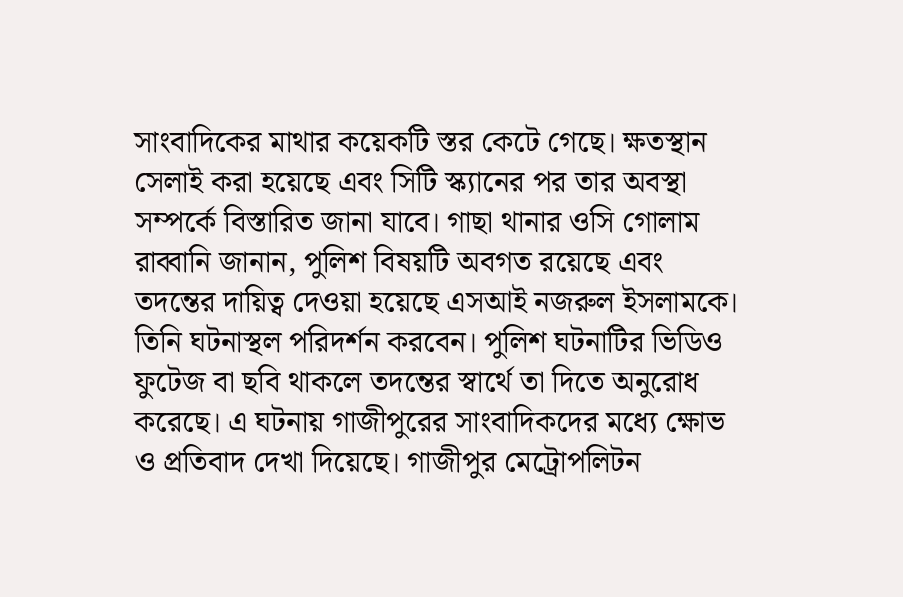সাংবাদিকের মাথার কয়েকটি স্তর কেটে গেছে। ক্ষতস্থান সেলাই করা হয়েছে এবং সিটি স্ক্যানের পর তার অবস্থা সম্পর্কে বিস্তারিত জানা যাবে। গাছা থানার ওসি গোলাম রাব্বানি জানান, পুলিশ বিষয়টি অবগত রয়েছে এবং তদন্তের দায়িত্ব দেওয়া হয়েছে এসআই নজরুল ইসলামকে। তিনি ঘটনাস্থল পরিদর্শন করবেন। পুলিশ ঘটনাটির ভিডিও ফুটেজ বা ছবি থাকলে তদন্তের স্বার্থে তা দিতে অনুরোধ করেছে। এ ঘটনায় গাজীপুরের সাংবাদিকদের মধ্যে ক্ষোভ ও প্রতিবাদ দেখা দিয়েছে। গাজীপুর মেট্রোপলিটন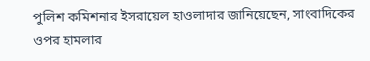পুলিশ কমিশনার ইসরায়েল হাওলাদার জানিয়েছেন, সাংবাদিকের ওপর হামলার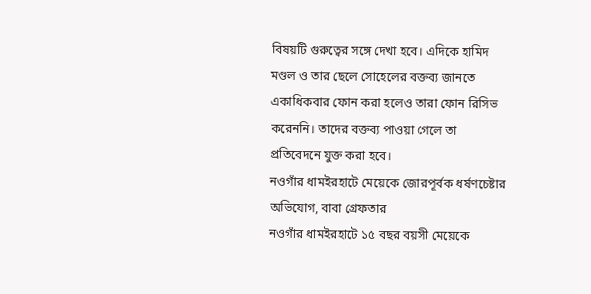বিষয়টি গুরুত্বের সঙ্গে দেখা হবে। এদিকে হামিদ মণ্ডল ও তার ছেলে সোহেলের বক্তব্য জানতে একাধিকবার ফোন করা হলেও তারা ফোন রিসিভ করেননি। তাদের বক্তব্য পাওয়া গেলে তা প্রতিবেদনে যুক্ত করা হবে।
নওগাঁর ধামইরহাটে মেয়েকে জোরপূর্বক ধর্ষণচেষ্টার অভিযোগ, বাবা গ্রেফতার
নওগাঁর ধামইরহাটে ১৫ বছর বয়সী মেয়েকে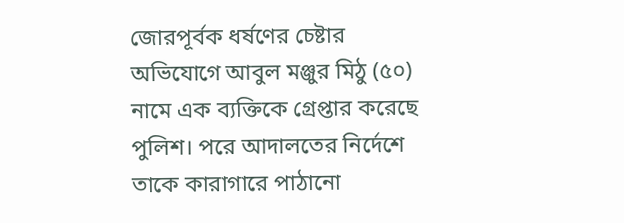জোরপূর্বক ধর্ষণের চেষ্টার অভিযোগে আবুল মঞ্জুর মিঠু (৫০) নামে এক ব্যক্তিকে গ্রেপ্তার করেছে পুলিশ। পরে আদালতের নির্দেশে তাকে কারাগারে পাঠানো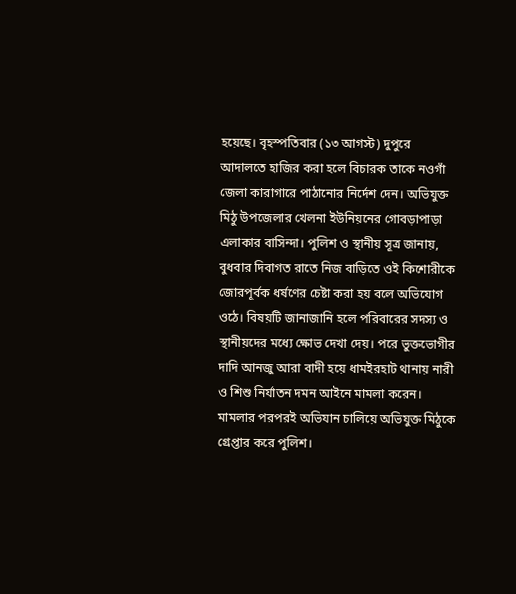হয়েছে। বৃহস্পতিবার (১৩ আগস্ট) দুপুরে আদালতে হাজির করা হলে বিচারক তাকে নওগাঁ জেলা কারাগারে পাঠানোর নির্দেশ দেন। অভিযুক্ত মিঠু উপজেলার খেলনা ইউনিয়নের গোবড়াপাড়া এলাকার বাসিন্দা। পুলিশ ও স্থানীয় সূত্র জানায়, বুধবার দিবাগত রাতে নিজ বাড়িতে ওই কিশোরীকে জোরপূর্বক ধর্ষণের চেষ্টা করা হয় বলে অভিযোগ ওঠে। বিষয়টি জানাজানি হলে পরিবারের সদস্য ও স্থানীয়দের মধ্যে ক্ষোভ দেখা দেয়। পরে ভুক্তভোগীর দাদি আনজু আরা বাদী হয়ে ধামইরহাট থানায় নারী ও শিশু নির্যাতন দমন আইনে মামলা করেন। মামলার পরপরই অভিযান চালিয়ে অভিযুক্ত মিঠুকে গ্রেপ্তার করে পুলিশ।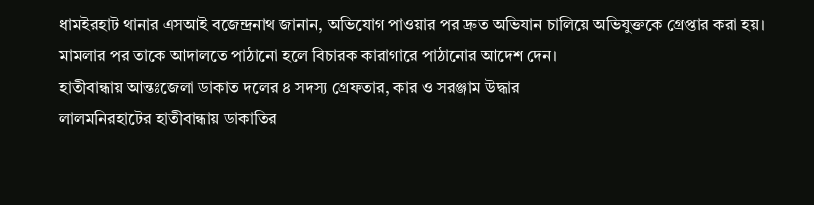ধামইরহাট থানার এসআই বজেন্দ্রনাথ জানান, অভিযোগ পাওয়ার পর দ্রুত অভিযান চালিয়ে অভিযুক্তকে গ্রেপ্তার করা হয়। মামলার পর তাকে আদালতে পাঠানো হলে বিচারক কারাগারে পাঠানোর আদেশ দেন।
হাতীবান্ধায় আন্তঃজেলা ডাকাত দলের ৪ সদস্য গ্রেফতার, কার ও সরঞ্জাম উদ্ধার
লালমনিরহাটের হাতীবান্ধায় ডাকাতির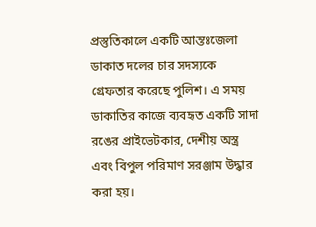প্রস্তুতিকালে একটি আন্তঃজেলা ডাকাত দলের চার সদস্যকে গ্রেফতার করেছে পুলিশ। এ সময় ডাকাতির কাজে ব্যবহৃত একটি সাদা রঙের প্রাইভেটকার, দেশীয় অস্ত্র এবং বিপুল পরিমাণ সরঞ্জাম উদ্ধার করা হয়।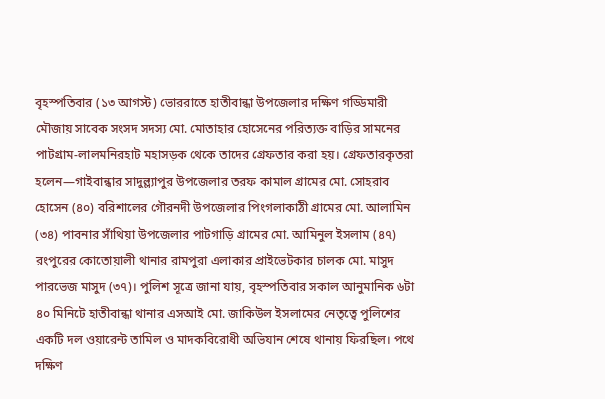বৃহস্পতিবার (১৩ আগস্ট) ভোররাতে হাতীবান্ধা উপজেলার দক্ষিণ গড্ডিমারী মৌজায় সাবেক সংসদ সদস্য মো. মোতাহার হোসেনের পরিত্যক্ত বাড়ির সামনের পাটগ্রাম-লালমনিরহাট মহাসড়ক থেকে তাদের গ্রেফতার করা হয়। গ্রেফতারকৃতরা হলেন—গাইবান্ধার সাদুল্ল্যাপুর উপজেলার তরফ কামাল গ্রামের মো. সোহরাব হোসেন (৪০) বরিশালের গৌরনদী উপজেলার পিংগলাকাঠী গ্রামের মো. আলামিন (৩৪) পাবনার সাঁথিয়া উপজেলার পাটগাড়ি গ্রামের মো. আমিনুল ইসলাম (৪৭) রংপুরের কোতোয়ালী থানার রামপুরা এলাকার প্রাইভেটকার চালক মো. মাসুদ পারভেজ মাসুদ (৩৭)। পুলিশ সূত্রে জানা যায়, বৃহস্পতিবার সকাল আনুমানিক ৬টা ৪০ মিনিটে হাতীবান্ধা থানার এসআই মো. জাকিউল ইসলামের নেতৃত্বে পুলিশের একটি দল ওয়ারেন্ট তামিল ও মাদকবিরোধী অভিযান শেষে থানায় ফিরছিল। পথে দক্ষিণ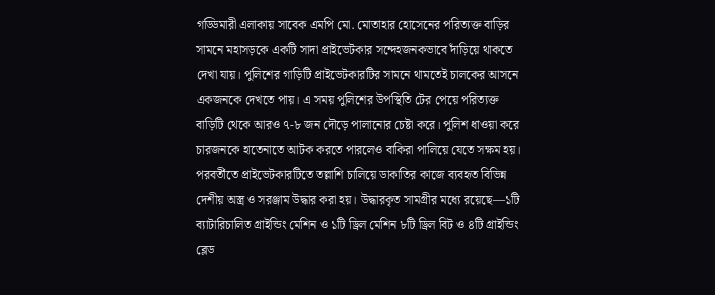গড্ডিমারী এলাকায় সাবেক এমপি মো. মোতাহার হোসেনের পরিত্যক্ত বাড়ির সামনে মহাসড়কে একটি সাদা প্রাইভেটকার সন্দেহজনকভাবে দাঁড়িয়ে থাকতে দেখা যায়। পুলিশের গাড়িটি প্রাইভেটকারটির সামনে থামতেই চালকের আসনে একজনকে দেখতে পায়। এ সময় পুলিশের উপস্থিতি টের পেয়ে পরিত্যক্ত বাড়িটি থেকে আরও ৭-৮ জন দৌড়ে পালানোর চেষ্টা করে। পুলিশ ধাওয়া করে চারজনকে হাতেনাতে আটক করতে পারলেও বাকিরা পালিয়ে যেতে সক্ষম হয়। পরবর্তীতে প্রাইভেটকারটিতে তল্লাশি চালিয়ে ডাকাতির কাজে ব্যবহৃত বিভিন্ন দেশীয় অস্ত্র ও সরঞ্জাম উদ্ধার করা হয়। উদ্ধারকৃত সামগ্রীর মধ্যে রয়েছে—১টি ব্যাটারিচালিত গ্রাইন্ডিং মেশিন ও ১টি ড্রিল মেশিন ৮টি ড্রিল বিট ও ৪টি গ্রাইন্ডিং ব্লেড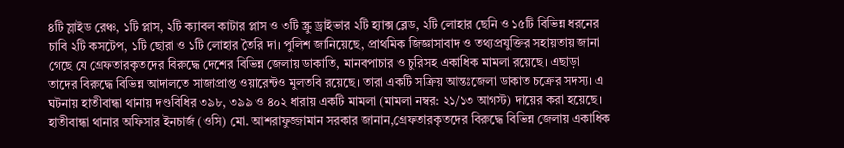৪টি স্লাইড রেঞ্চ, ১টি প্লাস, ২টি ক্যাবল কাটার প্লাস ও ৩টি স্ক্রু ড্রাইভার ২টি হ্যাক্স ব্লেড, ২টি লোহার ছেনি ও ১৫টি বিভিন্ন ধরনের চাবি ২টি কসটেপ, ১টি ছোরা ও ১টি লোহার তৈরি দা। পুলিশ জানিয়েছে, প্রাথমিক জিজ্ঞাসাবাদ ও তথ্যপ্রযুক্তির সহায়তায় জানা গেছে যে গ্রেফতারকৃতদের বিরুদ্ধে দেশের বিভিন্ন জেলায় ডাকাতি, মানবপাচার ও চুরিসহ একাধিক মামলা রয়েছে। এছাড়া তাদের বিরুদ্ধে বিভিন্ন আদালতে সাজাপ্রাপ্ত ওয়ারেন্টও মুলতবি রয়েছে। তারা একটি সক্রিয় আন্তঃজেলা ডাকাত চক্রের সদস্য। এ ঘটনায় হাতীবান্ধা থানায় দণ্ডবিধির ৩৯৮, ৩৯৯ ও ৪০২ ধারায় একটি মামলা (মামলা নম্বর: ২১/১৩ আগস্ট) দায়ের করা হয়েছে। হাতীবান্ধা থানার অফিসার ইনচার্জ (ওসি) মো. আশরাফুজ্জামান সরকার জানান,গ্রেফতারকৃতদের বিরুদ্ধে বিভিন্ন জেলায় একাধিক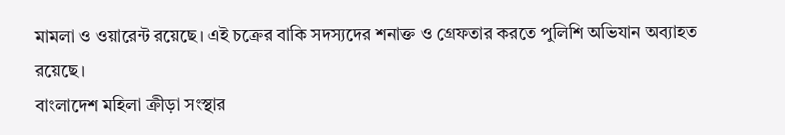মামলা ও ওয়ারেন্ট রয়েছে। এই চক্রের বাকি সদস্যদের শনাক্ত ও গ্রেফতার করতে পুলিশি অভিযান অব্যাহত রয়েছে।
বাংলাদেশ মহিলা ক্রীড়া সংস্থার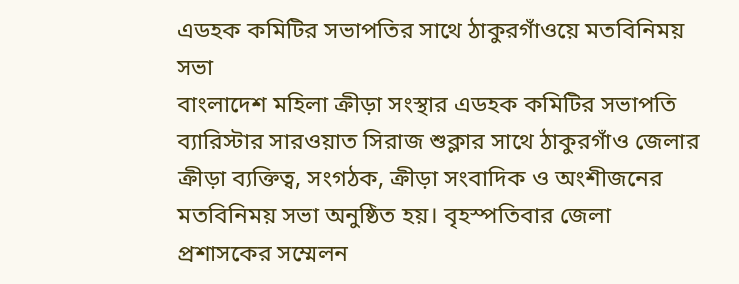এডহক কমিটির সভাপতির সাথে ঠাকুরগাঁওয়ে মতবিনিময় সভা
বাংলাদেশ মহিলা ক্রীড়া সংস্থার এডহক কমিটির সভাপতি ব্যারিস্টার সারওয়াত সিরাজ শুক্লার সাথে ঠাকুরগাঁও জেলার ক্রীড়া ব্যক্তিত্ব, সংগঠক, ক্রীড়া সংবাদিক ও অংশীজনের মতবিনিময় সভা অনুষ্ঠিত হয়। বৃহস্পতিবার জেলা প্রশাসকের সম্মেলন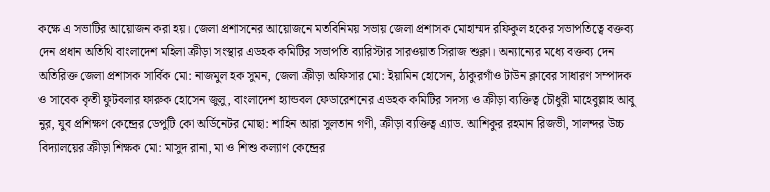কক্ষে এ সভাটির আয়োজন করা হয়। জেলা প্রশাসনের আয়োজনে মতবিনিময় সভায় জেলা প্রশাসক মোহাম্মদ রফিকুল হকের সভাপতিত্বে বক্তব্য দেন প্রধান অতিথি বাংলাদেশ মহিলা ক্রীড়া সংস্থার এডহক কমিটির সভাপতি ব্যারিস্টার সারওয়াত সিরাজ শুক্লা। অন্যান্যের মধ্যে বক্তব্য দেন অতিরিক্ত জেলা প্রশাসক সার্বিক মো: নাজমুল হক সুমন, জেলা ক্রীড়া অফিসার মো: ইয়ামিন হোসেন, ঠাকুরগাঁও টাউন ক্লাবের সাধারণ সম্পাদক ও সাবেক কৃতী ফুটবলার ফারুক হোসেন জুলু, বাংলাদেশ হ্যান্ডবল ফেডারেশনের এডহক কমিটির সদস্য ও ক্রীড়া ব্যক্তিত্ব চৌধুরী মাহেবুল্লাহ আবু নুর, যুব প্রশিক্ষণ কেন্দ্রের ডেপুটি কো অর্ডিনেটর মোছা: শাহিন আরা সুলতান গণী, ক্রীড়া ব্যক্তিত্ব এ্যাড. আশিকুর রহমান রিজভী, সালন্দর উচ্চ বিদ্যালয়ের ক্রীড়া শিক্ষক মো: মাসুদ রানা, মা ও শিশু কল্যাণ কেন্দ্রের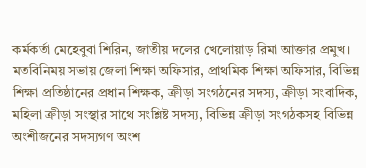কর্মকর্তা মেহেবুবা শিরিন, জাতীয় দলের খেলোয়াড় রিমা আক্তার প্রমুখ। মতবিনিময় সভায় জেলা শিক্ষা অফিসার, প্রাথমিক শিক্ষা অফিসার, বিভিন্ন শিক্ষা প্রতিষ্ঠানের প্রধান শিক্ষক, ক্রীড়া সংগঠনের সদস্য, ক্রীড়া সংবাদিক, মহিলা ক্রীড়া সংস্থার সাথে সংশ্লিষ্ট সদস্য, বিভিন্ন ক্রীড়া সংগঠকসহ বিভিন্ন অংশীজনের সদস্যগণ অংশ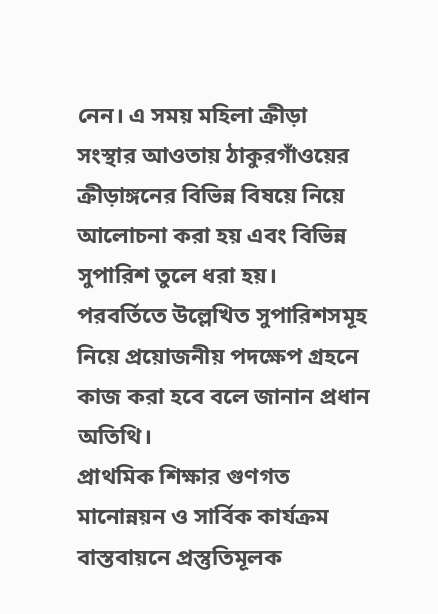নেন। এ সময় মহিলা ক্রীড়া সংস্থার আওতায় ঠাকুরগাঁওয়ের ক্রীড়াঙ্গনের বিভিন্ন বিষয়ে নিয়ে আলোচনা করা হয় এবং বিভিন্ন সুপারিশ তুলে ধরা হয়। পরবর্তিতে উল্লেখিত সুপারিশসমূহ নিয়ে প্রয়োজনীয় পদক্ষেপ গ্রহনে কাজ করা হবে বলে জানান প্রধান অতিথি।
প্রাথমিক শিক্ষার গুণগত মানোন্নয়ন ও সার্বিক কার্যক্রম বাস্তবায়নে প্রস্তুতিমূলক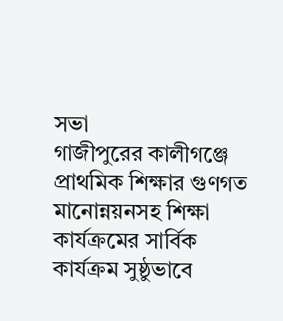সভা
গাজীপুরের কালীগঞ্জে প্রাথমিক শিক্ষার গুণগত মানোন্নয়নসহ শিক্ষা কার্যক্রমের সার্বিক কার্যক্রম সুষ্ঠুভাবে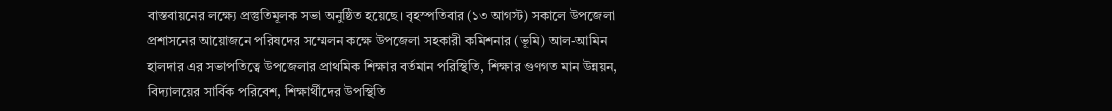বাস্তবায়নের লক্ষ্যে প্রস্তুতিমূলক সভা অনুষ্ঠিত হয়েছে। বৃহস্পতিবার (১৩ আগস্ট) সকালে উপজেলা প্রশাসনের আয়োজনে পরিষদের সম্মেলন কক্ষে উপজেলা সহকারী কমিশনার (ভূমি) আল-আমিন হালদার এর সভাপতিত্বে উপজেলার প্রাথমিক শিক্ষার বর্তমান পরিস্থিতি, শিক্ষার গুণগত মান উন্নয়ন, বিদ্যালয়ের সার্বিক পরিবেশ, শিক্ষার্থীদের উপস্থিতি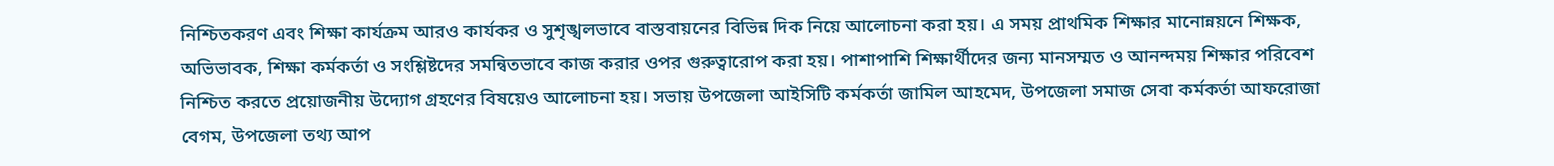নিশ্চিতকরণ এবং শিক্ষা কার্যক্রম আরও কার্যকর ও সুশৃঙ্খলভাবে বাস্তবায়নের বিভিন্ন দিক নিয়ে আলোচনা করা হয়। এ সময় প্রাথমিক শিক্ষার মানোন্নয়নে শিক্ষক, অভিভাবক, শিক্ষা কর্মকর্তা ও সংশ্লিষ্টদের সমন্বিতভাবে কাজ করার ওপর গুরুত্বারোপ করা হয়। পাশাপাশি শিক্ষার্থীদের জন্য মানসম্মত ও আনন্দময় শিক্ষার পরিবেশ নিশ্চিত করতে প্রয়োজনীয় উদ্যোগ গ্রহণের বিষয়েও আলোচনা হয়। সভায় উপজেলা আইসিটি কর্মকর্তা জামিল আহমেদ, উপজেলা সমাজ সেবা কর্মকর্তা আফরোজা বেগম, উপজেলা তথ্য আপ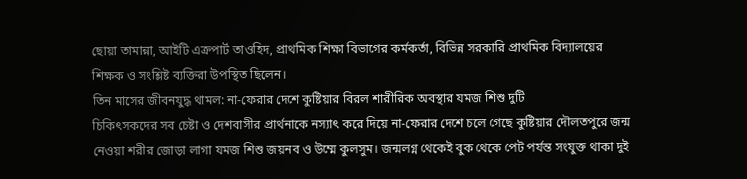ছোয়া তামান্না, আইটি এক্রপার্ট তাওহিদ, প্রাথমিক শিক্ষা বিভাগের কর্মকর্তা, বিভিন্ন সরকারি প্রাথমিক বিদ্যালয়ের শিক্ষক ও সংশ্লিষ্ট ব্যক্তিরা উপস্থিত ছিলেন।
তিন মাসের জীবনযুদ্ধ থামল: না-ফেরার দেশে কুষ্টিয়ার বিরল শারীরিক অবস্থার যমজ শিশু দুটি
চিকিৎসকদের সব চেষ্টা ও দেশবাসীর প্রার্থনাকে নস্যাৎ করে দিয়ে না-ফেরার দেশে চলে গেছে কুষ্টিয়ার দৌলতপুরে জন্ম নেওয়া শরীর জোড়া লাগা যমজ শিশু জয়নব ও উম্মে কুলসুম। জন্মলগ্ন থেকেই বুক থেকে পেট পর্যন্ত সংযুক্ত থাকা দুই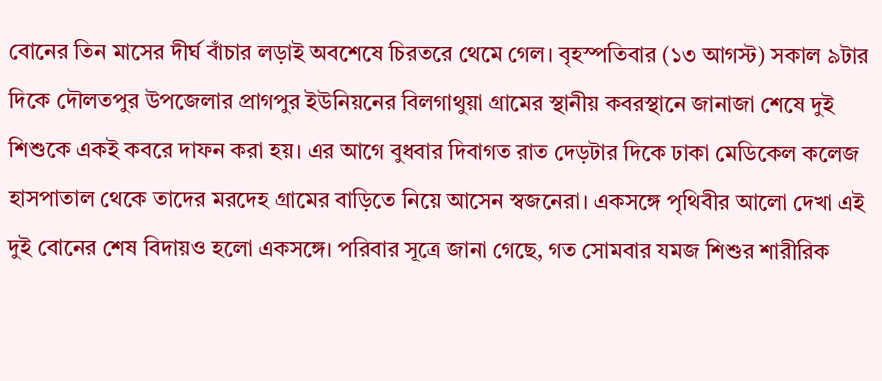বোনের তিন মাসের দীর্ঘ বাঁচার লড়াই অবশেষে চিরতরে থেমে গেল। বৃহস্পতিবার (১৩ আগস্ট) সকাল ৯টার দিকে দৌলতপুর উপজেলার প্রাগপুর ইউনিয়নের বিলগাথুয়া গ্রামের স্থানীয় কবরস্থানে জানাজা শেষে দুই শিশুকে একই কবরে দাফন করা হয়। এর আগে বুধবার দিবাগত রাত দেড়টার দিকে ঢাকা মেডিকেল কলেজ হাসপাতাল থেকে তাদের মরদেহ গ্রামের বাড়িতে নিয়ে আসেন স্বজনেরা। একসঙ্গে পৃথিবীর আলো দেখা এই দুই বোনের শেষ বিদায়ও হলো একসঙ্গে। পরিবার সূত্রে জানা গেছে, গত সোমবার যমজ শিশুর শারীরিক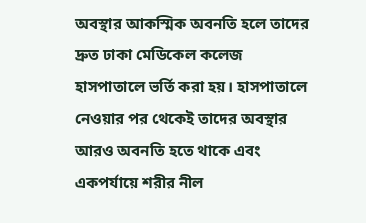অবস্থার আকস্মিক অবনতি হলে তাদের দ্রুত ঢাকা মেডিকেল কলেজ হাসপাতালে ভর্তি করা হয়। হাসপাতালে নেওয়ার পর থেকেই তাদের অবস্থার আরও অবনতি হতে থাকে এবং একপর্যায়ে শরীর নীল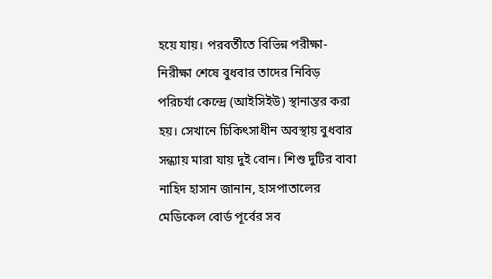হয়ে যায়। পরবর্তীতে বিভিন্ন পরীক্ষা-নিরীক্ষা শেষে বুধবার তাদের নিবিড় পরিচর্যা কেন্দ্রে (আইসিইউ) স্থানান্তর করা হয়। সেখানে চিকিৎসাধীন অবস্থায় বুধবার সন্ধ্যায় মারা যায় দুই বোন। শিশু দুটির বাবা নাহিদ হাসান জানান, হাসপাতালের মেডিকেল বোর্ড পূর্বের সব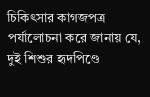চিকিৎসার কাগজপত্র পর্যালোচনা করে জানায় যে, দুই শিশুর হৃদপিণ্ডে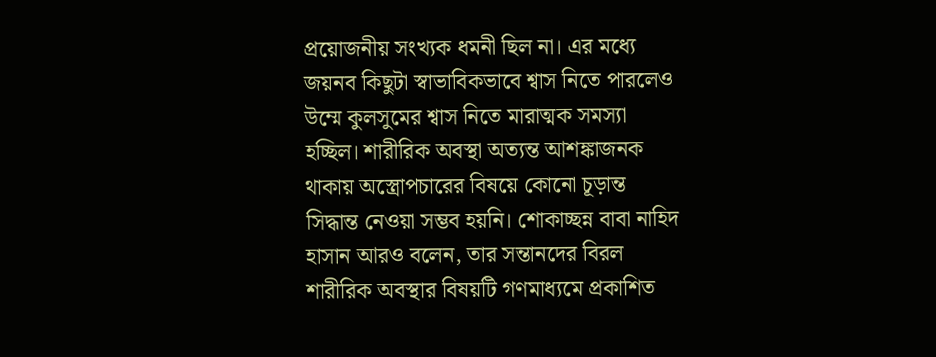প্রয়োজনীয় সংখ্যক ধমনী ছিল না। এর মধ্যে জয়নব কিছুটা স্বাভাবিকভাবে শ্বাস নিতে পারলেও উম্মে কুলসুমের শ্বাস নিতে মারাত্মক সমস্যা হচ্ছিল। শারীরিক অবস্থা অত্যন্ত আশঙ্কাজনক থাকায় অস্ত্রোপচারের বিষয়ে কোনো চূড়ান্ত সিদ্ধান্ত নেওয়া সম্ভব হয়নি। শোকাচ্ছন্ন বাবা নাহিদ হাসান আরও বলেন, তার সন্তানদের বিরল শারীরিক অবস্থার বিষয়টি গণমাধ্যমে প্রকাশিত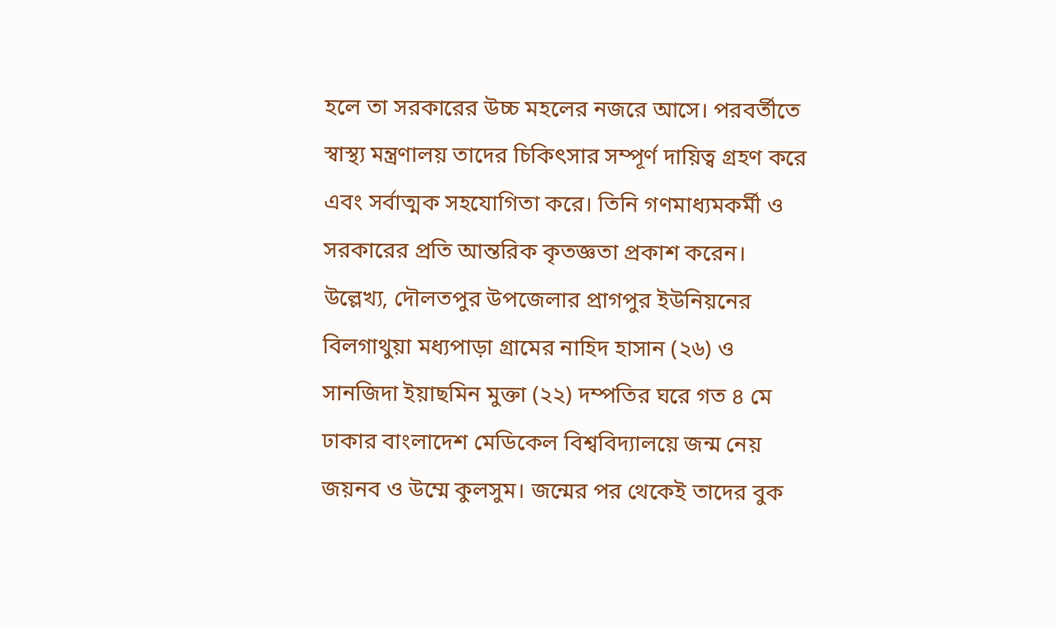হলে তা সরকারের উচ্চ মহলের নজরে আসে। পরবর্তীতে স্বাস্থ্য মন্ত্রণালয় তাদের চিকিৎসার সম্পূর্ণ দায়িত্ব গ্রহণ করে এবং সর্বাত্মক সহযোগিতা করে। তিনি গণমাধ্যমকর্মী ও সরকারের প্রতি আন্তরিক কৃতজ্ঞতা প্রকাশ করেন। উল্লেখ্য, দৌলতপুর উপজেলার প্রাগপুর ইউনিয়নের বিলগাথুয়া মধ্যপাড়া গ্রামের নাহিদ হাসান (২৬) ও সানজিদা ইয়াছমিন মুক্তা (২২) দম্পতির ঘরে গত ৪ মে ঢাকার বাংলাদেশ মেডিকেল বিশ্ববিদ্যালয়ে জন্ম নেয় জয়নব ও উম্মে কুলসুম। জন্মের পর থেকেই তাদের বুক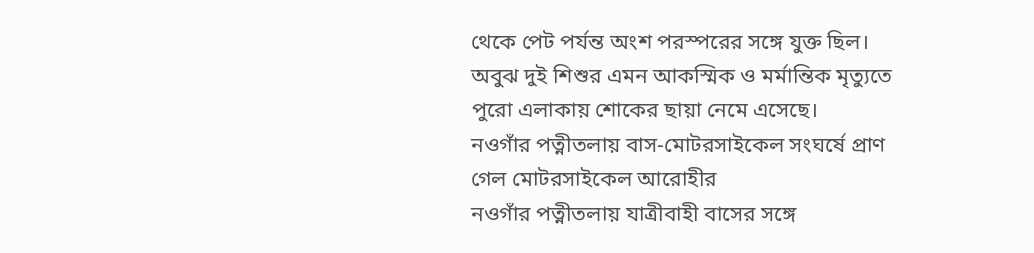থেকে পেট পর্যন্ত অংশ পরস্পরের সঙ্গে যুক্ত ছিল। অবুঝ দুই শিশুর এমন আকস্মিক ও মর্মান্তিক মৃত্যুতে পুরো এলাকায় শোকের ছায়া নেমে এসেছে।
নওগাঁর পত্নীতলায় বাস-মোটরসাইকেল সংঘর্ষে প্রাণ গেল মোটরসাইকেল আরোহীর
নওগাঁর পত্নীতলায় যাত্রীবাহী বাসের সঙ্গে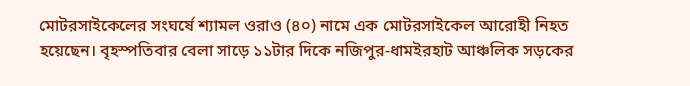মোটরসাইকেলের সংঘর্ষে শ্যামল ওরাও (৪০) নামে এক মোটরসাইকেল আরোহী নিহত হয়েছেন। বৃহস্পতিবার বেলা সাড়ে ১১টার দিকে নজিপুর-ধামইরহাট আঞ্চলিক সড়কের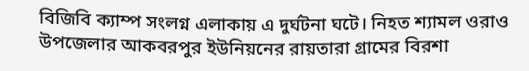বিজিবি ক্যাম্প সংলগ্ন এলাকায় এ দুর্ঘটনা ঘটে। নিহত শ্যামল ওরাও উপজেলার আকবরপুর ইউনিয়নের রায়তারা গ্রামের বিরশা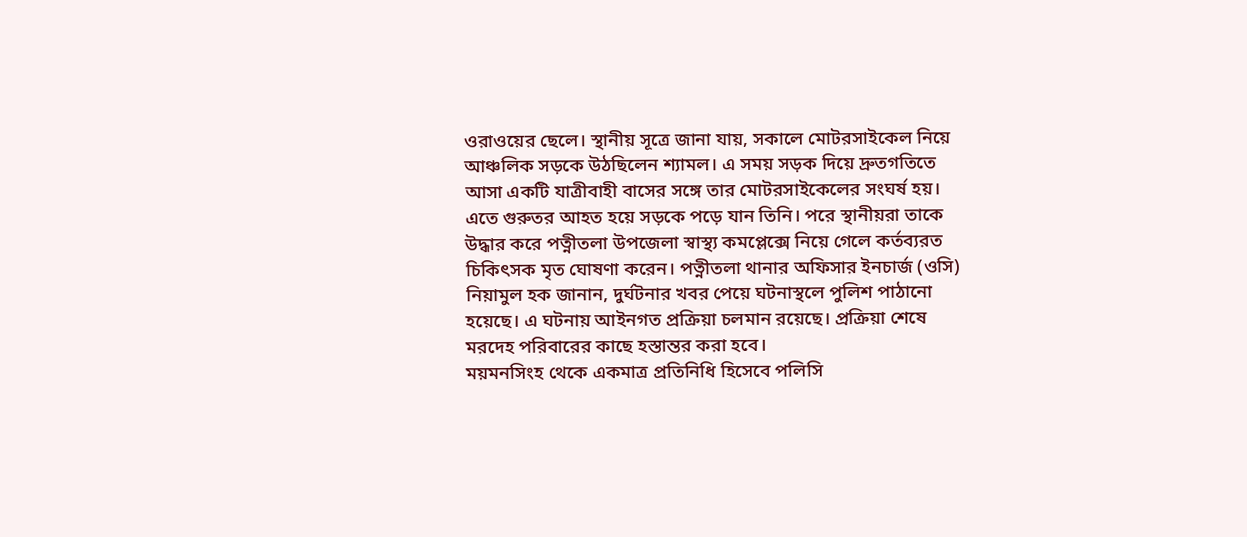ওরাওয়ের ছেলে। স্থানীয় সূত্রে জানা যায়, সকালে মোটরসাইকেল নিয়ে আঞ্চলিক সড়কে উঠছিলেন শ্যামল। এ সময় সড়ক দিয়ে দ্রুতগতিতে আসা একটি যাত্রীবাহী বাসের সঙ্গে তার মোটরসাইকেলের সংঘর্ষ হয়। এতে গুরুতর আহত হয়ে সড়কে পড়ে যান তিনি। পরে স্থানীয়রা তাকে উদ্ধার করে পত্নীতলা উপজেলা স্বাস্থ্য কমপ্লেক্সে নিয়ে গেলে কর্তব্যরত চিকিৎসক মৃত ঘোষণা করেন। পত্নীতলা থানার অফিসার ইনচার্জ (ওসি) নিয়ামুল হক জানান, দুর্ঘটনার খবর পেয়ে ঘটনাস্থলে পুলিশ পাঠানো হয়েছে। এ ঘটনায় আইনগত প্রক্রিয়া চলমান রয়েছে। প্রক্রিয়া শেষে মরদেহ পরিবারের কাছে হস্তান্তর করা হবে।
ময়মনসিংহ থেকে একমাত্র প্রতিনিধি হিসেবে পলিসি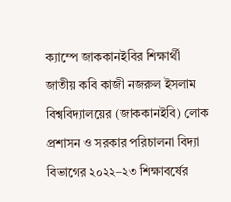ক্যাম্পে জাককানইবির শিক্ষার্থী
জাতীয় কবি কাজী নজরুল ইসলাম বিশ্ববিদ্যালয়ের (জাককানইবি) লোক প্রশাসন ও সরকার পরিচালনা বিদ্যা বিভাগের ২০২২–২৩ শিক্ষাবর্ষের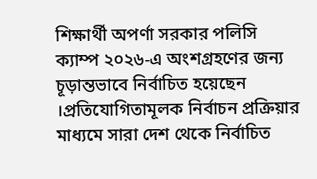শিক্ষার্থী অপর্ণা সরকার পলিসি ক্যাম্প ২০২৬-এ অংশগ্রহণের জন্য চূড়ান্তভাবে নির্বাচিত হয়েছেন ।প্রতিযোগিতামূলক নির্বাচন প্রক্রিয়ার মাধ্যমে সারা দেশ থেকে নির্বাচিত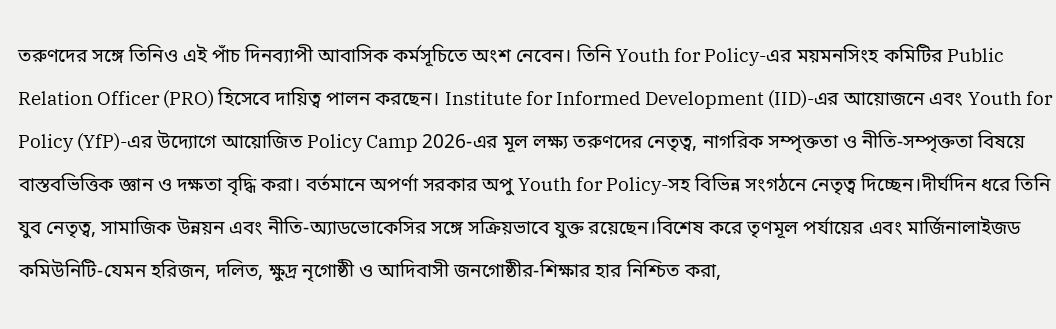তরুণদের সঙ্গে তিনিও এই পাঁচ দিনব্যাপী আবাসিক কর্মসূচিতে অংশ নেবেন। তিনি Youth for Policy-এর ময়মনসিংহ কমিটির Public Relation Officer (PRO) হিসেবে দায়িত্ব পালন করছেন। Institute for Informed Development (IID)-এর আয়োজনে এবং Youth for Policy (YfP)-এর উদ্যোগে আয়োজিত Policy Camp 2026-এর মূল লক্ষ্য তরুণদের নেতৃত্ব, নাগরিক সম্পৃক্ততা ও নীতি-সম্পৃক্ততা বিষয়ে বাস্তবভিত্তিক জ্ঞান ও দক্ষতা বৃদ্ধি করা। বর্তমানে অপর্ণা সরকার অপু Youth for Policy-সহ বিভিন্ন সংগঠনে নেতৃত্ব দিচ্ছেন।দীর্ঘদিন ধরে তিনি যুব নেতৃত্ব, সামাজিক উন্নয়ন এবং নীতি-অ্যাডভোকেসির সঙ্গে সক্রিয়ভাবে যুক্ত রয়েছেন।বিশেষ করে তৃণমূল পর্যায়ের এবং মার্জিনালাইজড কমিউনিটি-যেমন হরিজন, দলিত, ক্ষুদ্র নৃগোষ্ঠী ও আদিবাসী জনগোষ্ঠীর-শিক্ষার হার নিশ্চিত করা,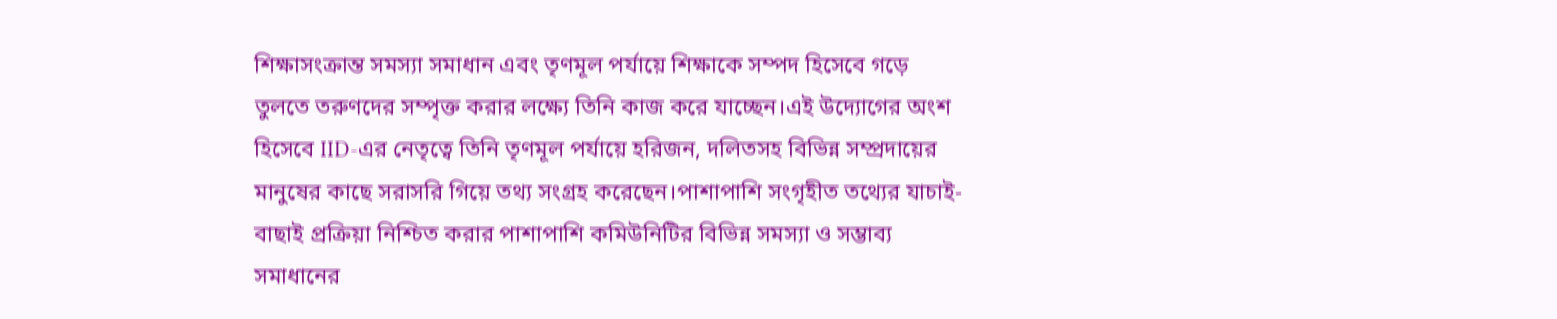শিক্ষাসংক্রান্ত সমস্যা সমাধান এবং তৃণমূল পর্যায়ে শিক্ষাকে সম্পদ হিসেবে গড়ে তুলতে তরুণদের সম্পৃক্ত করার লক্ষ্যে তিনি কাজ করে যাচ্ছেন।এই উদ্যোগের অংশ হিসেবে IID-এর নেতৃত্বে তিনি তৃণমূল পর্যায়ে হরিজন, দলিতসহ বিভিন্ন সম্প্রদায়ের মানুষের কাছে সরাসরি গিয়ে তথ্য সংগ্রহ করেছেন।পাশাপাশি সংগৃহীত তথ্যের যাচাই-বাছাই প্রক্রিয়া নিশ্চিত করার পাশাপাশি কমিউনিটির বিভিন্ন সমস্যা ও সম্ভাব্য সমাধানের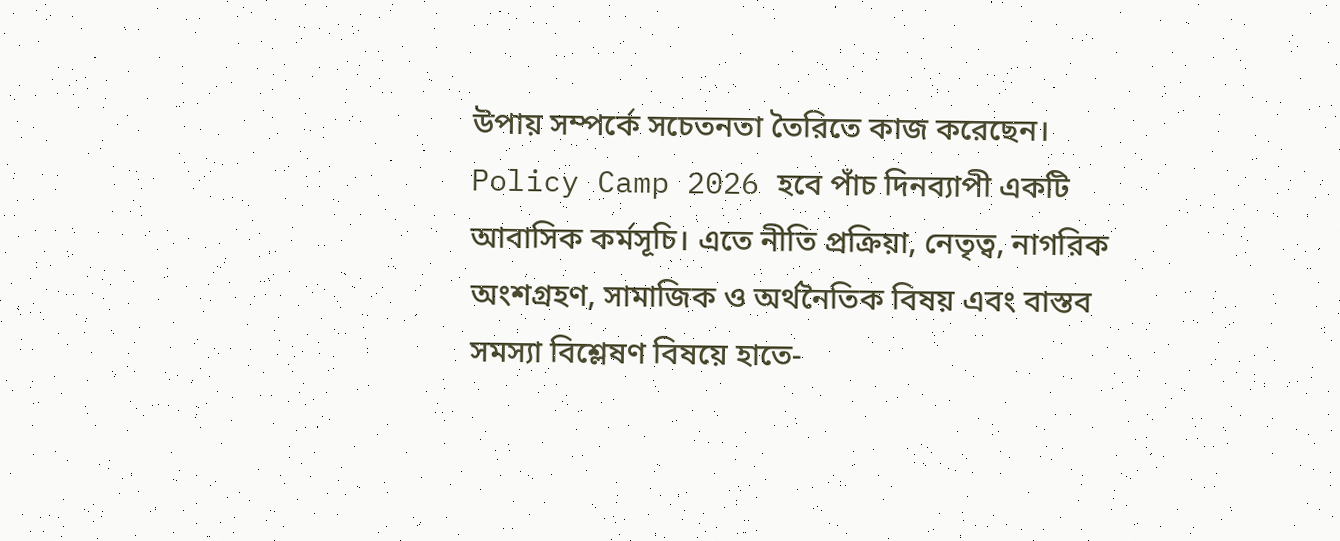উপায় সম্পর্কে সচেতনতা তৈরিতে কাজ করেছেন। Policy Camp 2026 হবে পাঁচ দিনব্যাপী একটি আবাসিক কর্মসূচি। এতে নীতি প্রক্রিয়া, নেতৃত্ব, নাগরিক অংশগ্রহণ, সামাজিক ও অর্থনৈতিক বিষয় এবং বাস্তব সমস্যা বিশ্লেষণ বিষয়ে হাতে-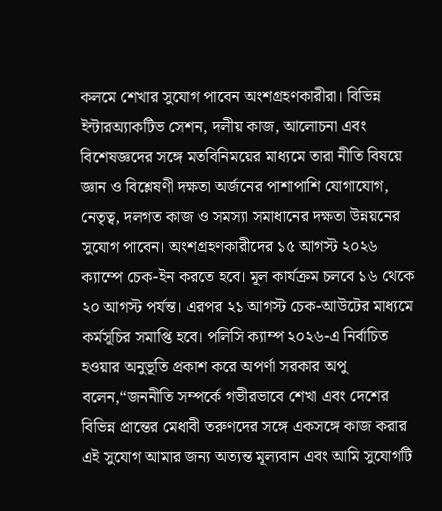কলমে শেখার সুযোগ পাবেন অংশগ্রহণকারীরা। বিভিন্ন ইন্টারঅ্যাকটিভ সেশন, দলীয় কাজ, আলোচনা এবং বিশেষজ্ঞদের সঙ্গে মতবিনিময়ের মাধ্যমে তারা নীতি বিষয়ে জ্ঞান ও বিশ্লেষণী দক্ষতা অর্জনের পাশাপাশি যোগাযোগ, নেতৃত্ব, দলগত কাজ ও সমস্যা সমাধানের দক্ষতা উন্নয়নের সুযোগ পাবেন। অংশগ্রহণকারীদের ১৫ আগস্ট ২০২৬ ক্যাম্পে চেক-ইন করতে হবে। মূল কার্যক্রম চলবে ১৬ থেকে ২০ আগস্ট পর্যন্ত। এরপর ২১ আগস্ট চেক-আউটের মাধ্যমে কর্মসূচির সমাপ্তি হবে। পলিসি ক্যাম্প ২০২৬-এ নির্বাচিত হওয়ার অনুভূতি প্রকাশ করে অপর্ণা সরকার অপু বলেন,“জননীতি সম্পর্কে গভীরভাবে শেখা এবং দেশের বিভিন্ন প্রান্তের মেধাবী তরুণদের সঙ্গে একসঙ্গে কাজ করার এই সুযোগ আমার জন্য অত্যন্ত মূল্যবান এবং আমি সুযোগটি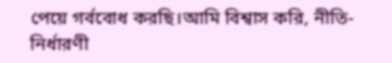পেয়ে গর্ববোধ করছি।আমি বিশ্বাস করি, নীতি-নির্ধারণী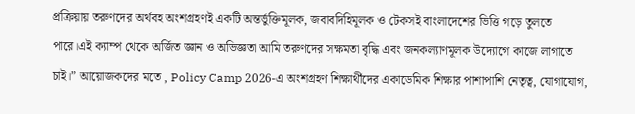প্রক্রিয়ায় তরুণদের অর্থবহ অংশগ্রহণই একটি অন্তর্ভুক্তিমূলক, জবাবদিহিমূলক ও টেকসই বাংলাদেশের ভিত্তি গড়ে তুলতে পারে।এই ক্যাম্প থেকে অর্জিত জ্ঞান ও অভিজ্ঞতা আমি তরুণদের সক্ষমতা বৃদ্ধি এবং জনকল্যাণমূলক উদ্যোগে কাজে লাগাতে চাই।” আয়োজকদের মতে , Policy Camp 2026-এ অংশগ্রহণ শিক্ষার্থীদের একাডেমিক শিক্ষার পাশাপাশি নেতৃত্ব, যোগাযোগ,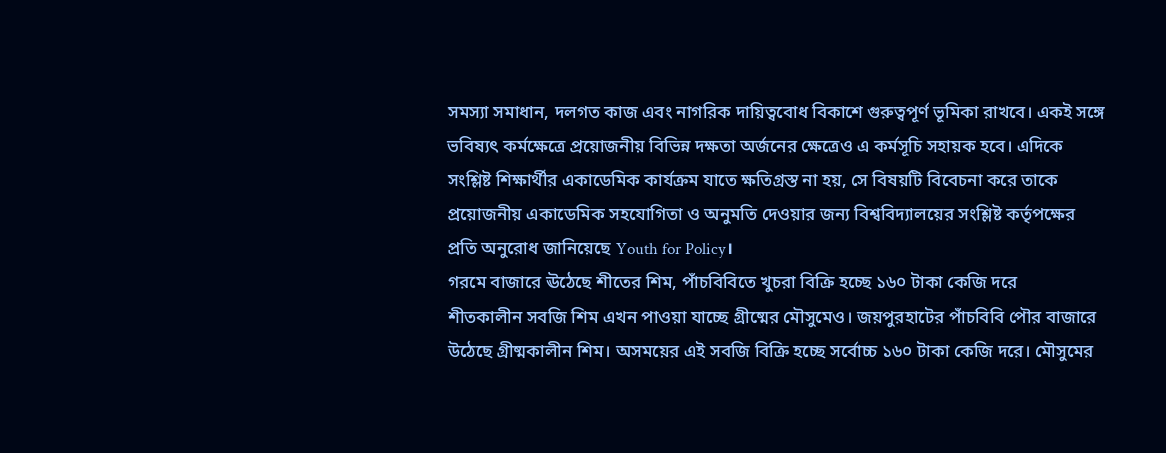সমস্যা সমাধান, দলগত কাজ এবং নাগরিক দায়িত্ববোধ বিকাশে গুরুত্বপূর্ণ ভূমিকা রাখবে। একই সঙ্গে ভবিষ্যৎ কর্মক্ষেত্রে প্রয়োজনীয় বিভিন্ন দক্ষতা অর্জনের ক্ষেত্রেও এ কর্মসূচি সহায়ক হবে। এদিকে সংশ্লিষ্ট শিক্ষার্থীর একাডেমিক কার্যক্রম যাতে ক্ষতিগ্রস্ত না হয়, সে বিষয়টি বিবেচনা করে তাকে প্রয়োজনীয় একাডেমিক সহযোগিতা ও অনুমতি দেওয়ার জন্য বিশ্ববিদ্যালয়ের সংশ্লিষ্ট কর্তৃপক্ষের প্রতি অনুরোধ জানিয়েছে Youth for Policy।
গরমে বাজারে ঊঠেছে শীতের শিম, পাঁচবিবিতে খুচরা বিক্রি হচ্ছে ১৬০ টাকা কেজি দরে
শীতকালীন সবজি শিম এখন পাওয়া যাচ্ছে গ্রীষ্মের মৌসুমেও। জয়পুরহাটের পাঁচবিবি পৌর বাজারে উঠেছে গ্রীষ্মকালীন শিম। অসময়ের এই সবজি বিক্রি হচ্ছে সর্বোচ্চ ১৬০ টাকা কেজি দরে। মৌসুমের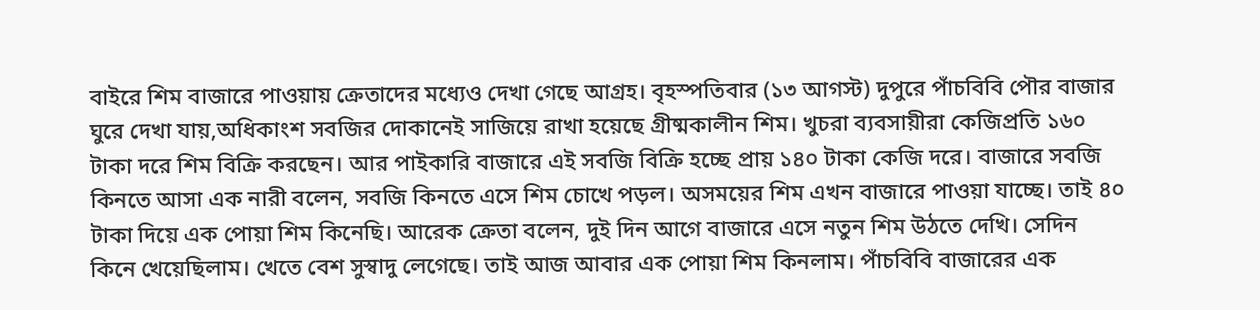বাইরে শিম বাজারে পাওয়ায় ক্রেতাদের মধ্যেও দেখা গেছে আগ্রহ। বৃহস্পতিবার (১৩ আগস্ট) দুপুরে পাঁচবিবি পৌর বাজার ঘুরে দেখা যায়,অধিকাংশ সবজির দোকানেই সাজিয়ে রাখা হয়েছে গ্রীষ্মকালীন শিম। খুচরা ব্যবসায়ীরা কেজিপ্রতি ১৬০ টাকা দরে শিম বিক্রি করছেন। আর পাইকারি বাজারে এই সবজি বিক্রি হচ্ছে প্রায় ১৪০ টাকা কেজি দরে। বাজারে সবজি কিনতে আসা এক নারী বলেন, সবজি কিনতে এসে শিম চোখে পড়ল। অসময়ের শিম এখন বাজারে পাওয়া যাচ্ছে। তাই ৪০ টাকা দিয়ে এক পোয়া শিম কিনেছি। আরেক ক্রেতা বলেন, দুই দিন আগে বাজারে এসে নতুন শিম উঠতে দেখি। সেদিন কিনে খেয়েছিলাম। খেতে বেশ সুস্বাদু লেগেছে। তাই আজ আবার এক পোয়া শিম কিনলাম। পাঁচবিবি বাজারের এক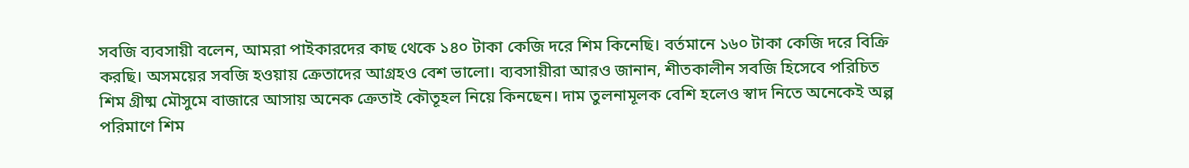সবজি ব্যবসায়ী বলেন, আমরা পাইকারদের কাছ থেকে ১৪০ টাকা কেজি দরে শিম কিনেছি। বর্তমানে ১৬০ টাকা কেজি দরে বিক্রি করছি। অসময়ের সবজি হওয়ায় ক্রেতাদের আগ্রহও বেশ ভালো। ব্যবসায়ীরা আরও জানান, শীতকালীন সবজি হিসেবে পরিচিত শিম গ্রীষ্ম মৌসুমে বাজারে আসায় অনেক ক্রেতাই কৌতূহল নিয়ে কিনছেন। দাম তুলনামূলক বেশি হলেও স্বাদ নিতে অনেকেই অল্প পরিমাণে শিম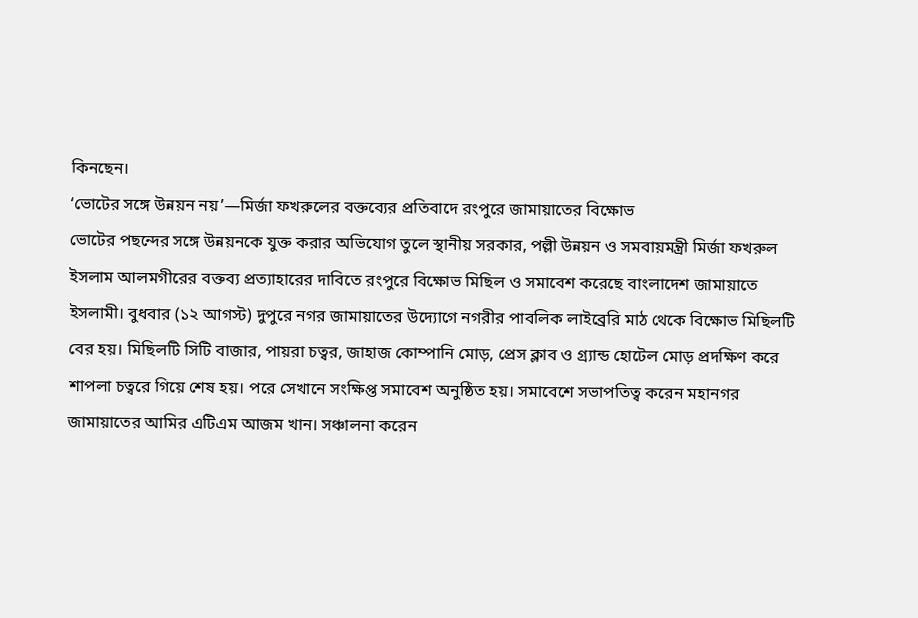কিনছেন।
‘ভোটের সঙ্গে উন্নয়ন নয়’—মির্জা ফখরুলের বক্তব্যের প্রতিবাদে রংপুরে জামায়াতের বিক্ষোভ
ভোটের পছন্দের সঙ্গে উন্নয়নকে যুক্ত করার অভিযোগ তুলে স্থানীয় সরকার, পল্লী উন্নয়ন ও সমবায়মন্ত্রী মির্জা ফখরুল ইসলাম আলমগীরের বক্তব্য প্রত্যাহারের দাবিতে রংপুরে বিক্ষোভ মিছিল ও সমাবেশ করেছে বাংলাদেশ জামায়াতে ইসলামী। বুধবার (১২ আগস্ট) দুপুরে নগর জামায়াতের উদ্যোগে নগরীর পাবলিক লাইব্রেরি মাঠ থেকে বিক্ষোভ মিছিলটি বের হয়। মিছিলটি সিটি বাজার, পায়রা চত্বর, জাহাজ কোম্পানি মোড়, প্রেস ক্লাব ও গ্র্যান্ড হোটেল মোড় প্রদক্ষিণ করে শাপলা চত্বরে গিয়ে শেষ হয়। পরে সেখানে সংক্ষিপ্ত সমাবেশ অনুষ্ঠিত হয়। সমাবেশে সভাপতিত্ব করেন মহানগর জামায়াতের আমির এটিএম আজম খান। সঞ্চালনা করেন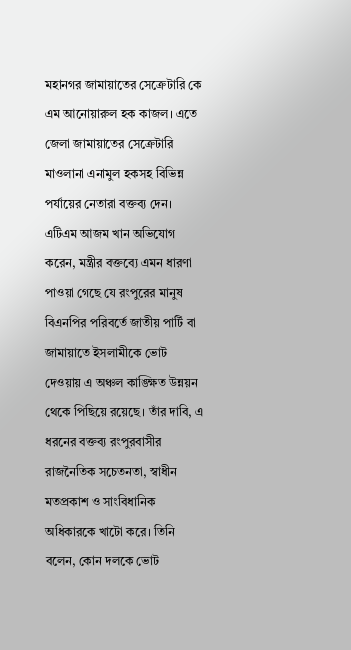মহানগর জামায়াতের সেক্রেটারি কে এম আনোয়ারুল হক কাজল। এতে জেলা জামায়াতের সেক্রেটারি মাওলানা এনামুল হকসহ বিভিন্ন পর্যায়ের নেতারা বক্তব্য দেন। এটিএম আজম খান অভিযোগ করেন, মন্ত্রীর বক্তব্যে এমন ধারণা পাওয়া গেছে যে রংপুরের মানুষ বিএনপির পরিবর্তে জাতীয় পার্টি বা জামায়াতে ইসলামীকে ভোট দেওয়ায় এ অঞ্চল কাঙ্ক্ষিত উন্নয়ন থেকে পিছিয়ে রয়েছে। তাঁর দাবি, এ ধরনের বক্তব্য রংপুরবাসীর রাজনৈতিক সচেতনতা, স্বাধীন মতপ্রকাশ ও সাংবিধানিক অধিকারকে খাটো করে। তিনি বলেন, কোন দলকে ভোট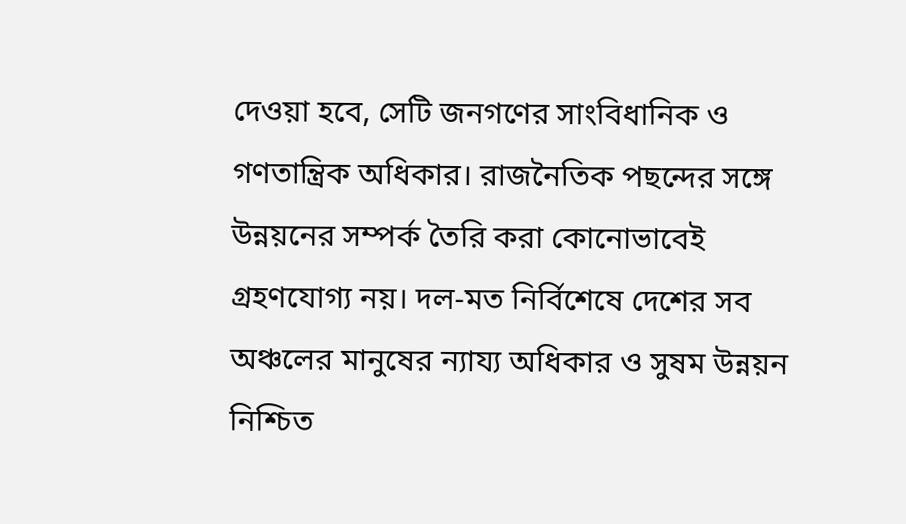দেওয়া হবে, সেটি জনগণের সাংবিধানিক ও গণতান্ত্রিক অধিকার। রাজনৈতিক পছন্দের সঙ্গে উন্নয়নের সম্পর্ক তৈরি করা কোনোভাবেই গ্রহণযোগ্য নয়। দল-মত নির্বিশেষে দেশের সব অঞ্চলের মানুষের ন্যায্য অধিকার ও সুষম উন্নয়ন নিশ্চিত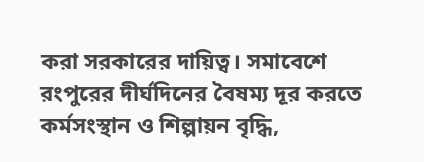করা সরকারের দায়িত্ব। সমাবেশে রংপুরের দীর্ঘদিনের বৈষম্য দূর করতে কর্মসংস্থান ও শিল্পায়ন বৃদ্ধি,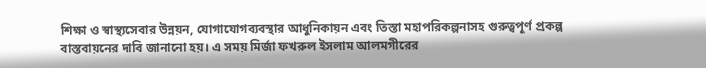শিক্ষা ও স্বাস্থ্যসেবার উন্নয়ন, যোগাযোগব্যবস্থার আধুনিকায়ন এবং তিস্তা মহাপরিকল্পনাসহ গুরুত্বপূর্ণ প্রকল্প বাস্তবায়নের দাবি জানানো হয়। এ সময় মির্জা ফখরুল ইসলাম আলমগীরের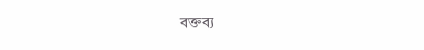বক্তব্য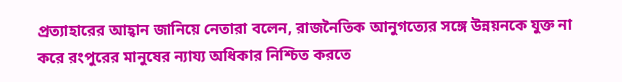প্রত্যাহারের আহ্বান জানিয়ে নেতারা বলেন, রাজনৈতিক আনুগত্যের সঙ্গে উন্নয়নকে যুক্ত না করে রংপুরের মানুষের ন্যায্য অধিকার নিশ্চিত করতে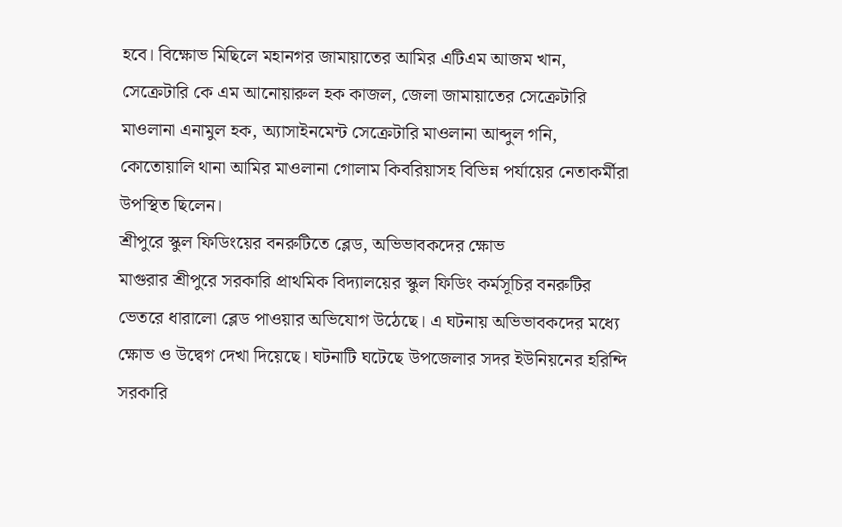হবে। বিক্ষোভ মিছিলে মহানগর জামায়াতের আমির এটিএম আজম খান, সেক্রেটারি কে এম আনোয়ারুল হক কাজল, জেলা জামায়াতের সেক্রেটারি মাওলানা এনামুল হক, অ্যাসাইনমেন্ট সেক্রেটারি মাওলানা আব্দুল গনি, কোতোয়ালি থানা আমির মাওলানা গোলাম কিবরিয়াসহ বিভিন্ন পর্যায়ের নেতাকর্মীরা উপস্থিত ছিলেন।
শ্রীপুরে স্কুল ফিডিংয়ের বনরুটিতে ব্লেড, অভিভাবকদের ক্ষোভ
মাগুরার শ্রীপুরে সরকারি প্রাথমিক বিদ্যালয়ের স্কুল ফিডিং কর্মসূচির বনরুটির ভেতরে ধারালো ব্লেড পাওয়ার অভিযোগ উঠেছে। এ ঘটনায় অভিভাবকদের মধ্যে ক্ষোভ ও উদ্বেগ দেখা দিয়েছে। ঘটনাটি ঘটেছে উপজেলার সদর ইউনিয়নের হরিন্দি সরকারি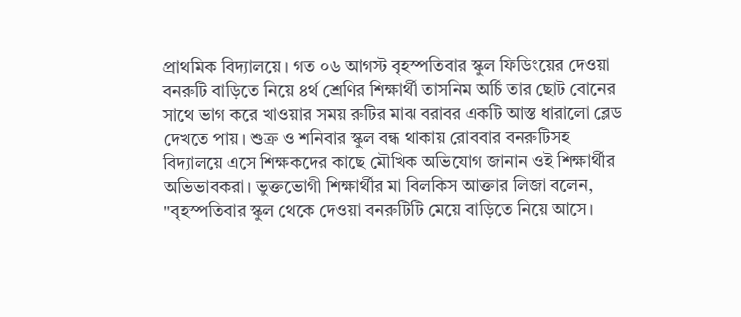প্রাথমিক বিদ্যালয়ে। গত ০৬ আগস্ট বৃহস্পতিবার স্কুল ফিডিংয়ের দেওয়া বনরুটি বাড়িতে নিয়ে ৪র্থ শ্রেণির শিক্ষার্থী তাসনিম অর্চি তার ছোট বোনের সাথে ভাগ করে খাওয়ার সময় রুটির মাঝ বরাবর একটি আস্ত ধারালো ব্লেড দেখতে পায়। শুক্র ও শনিবার স্কুল বন্ধ থাকায় রোববার বনরুটিসহ বিদ্যালয়ে এসে শিক্ষকদের কাছে মৌখিক অভিযোগ জানান ওই শিক্ষার্থীর অভিভাবকরা। ভুক্তভোগী শিক্ষার্থীর মা বিলকিস আক্তার লিজা বলেন, "বৃহস্পতিবার স্কুল থেকে দেওয়া বনরুটিটি মেয়ে বাড়িতে নিয়ে আসে।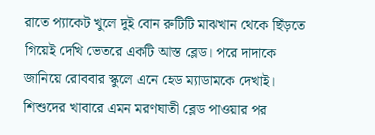রাতে প্যাকেট খুলে দুই বোন রুটিটি মাঝখান থেকে ছিঁড়তে গিয়েই দেখি ভেতরে একটি আস্ত ব্লেড। পরে দাদাকে জানিয়ে রোববার স্কুলে এনে হেড ম্যাডামকে দেখাই। শিশুদের খাবারে এমন মরণঘাতী ব্লেড পাওয়ার পর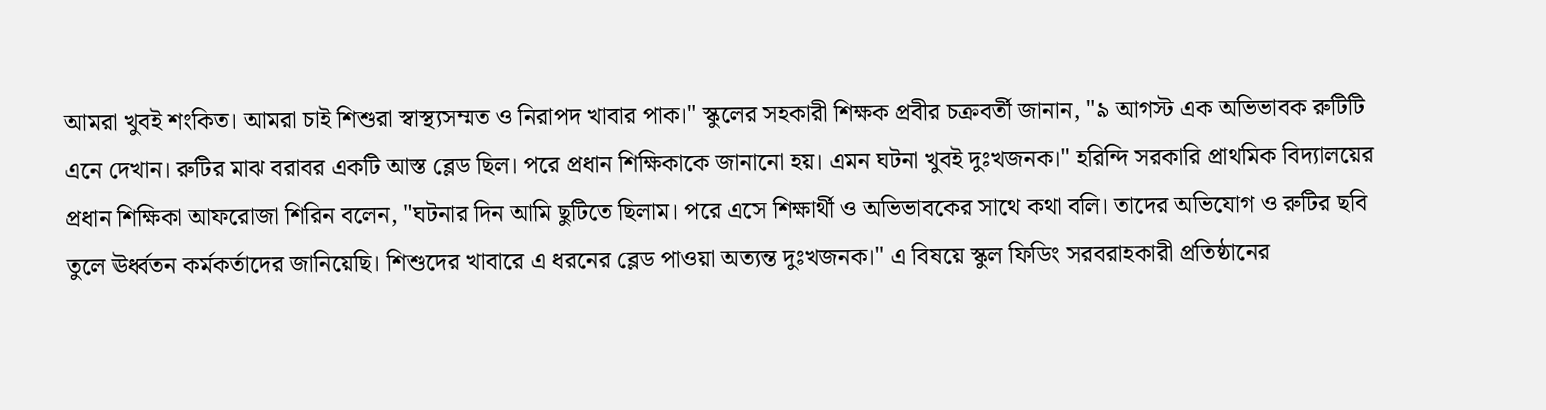আমরা খুবই শংকিত। আমরা চাই শিশুরা স্বাস্থ্যসম্মত ও নিরাপদ খাবার পাক।" স্কুলের সহকারী শিক্ষক প্রবীর চক্রবর্তী জানান, "৯ আগস্ট এক অভিভাবক রুটিটি এনে দেখান। রুটির মাঝ বরাবর একটি আস্ত ব্লেড ছিল। পরে প্রধান শিক্ষিকাকে জানানো হয়। এমন ঘটনা খুবই দুঃখজনক।" হরিন্দি সরকারি প্রাথমিক বিদ্যালয়ের প্রধান শিক্ষিকা আফরোজা শিরিন বলেন, "ঘটনার দিন আমি ছুটিতে ছিলাম। পরে এসে শিক্ষার্থী ও অভিভাবকের সাথে কথা বলি। তাদের অভিযোগ ও রুটির ছবি তুলে ঊর্ধ্বতন কর্মকর্তাদের জানিয়েছি। শিশুদের খাবারে এ ধরনের ব্লেড পাওয়া অত্যন্ত দুঃখজনক।" এ বিষয়ে স্কুল ফিডিং সরবরাহকারী প্রতিষ্ঠানের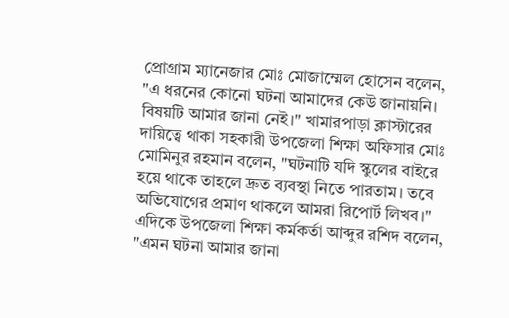প্রোগ্রাম ম্যানেজার মোঃ মোজাম্মেল হোসেন বলেন, "এ ধরনের কোনো ঘটনা আমাদের কেউ জানায়নি। বিষয়টি আমার জানা নেই।" খামারপাড়া ক্লাস্টারের দায়িত্বে থাকা সহকারী উপজেলা শিক্ষা অফিসার মোঃ মোমিনুর রহমান বলেন, "ঘটনাটি যদি স্কুলের বাইরে হয়ে থাকে তাহলে দ্রুত ব্যবস্থা নিতে পারতাম। তবে অভিযোগের প্রমাণ থাকলে আমরা রিপোর্ট লিখব।" এদিকে উপজেলা শিক্ষা কর্মকর্তা আব্দুর রশিদ বলেন, "এমন ঘটনা আমার জানা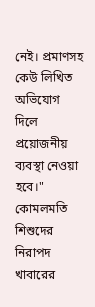নেই। প্রমাণসহ কেউ লিখিত অভিযোগ দিলে প্রয়োজনীয় ব্যবস্থা নেওয়া হবে।" কোমলমতি শিশুদের নিরাপদ খাবারের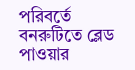পরিবর্তে বনরুটিতে ব্লেড পাওয়ার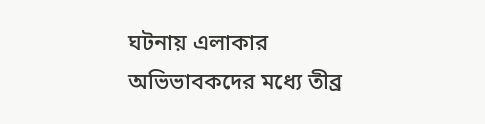ঘটনায় এলাকার অভিভাবকদের মধ্যে তীব্র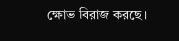ক্ষোভ বিরাজ করছে।